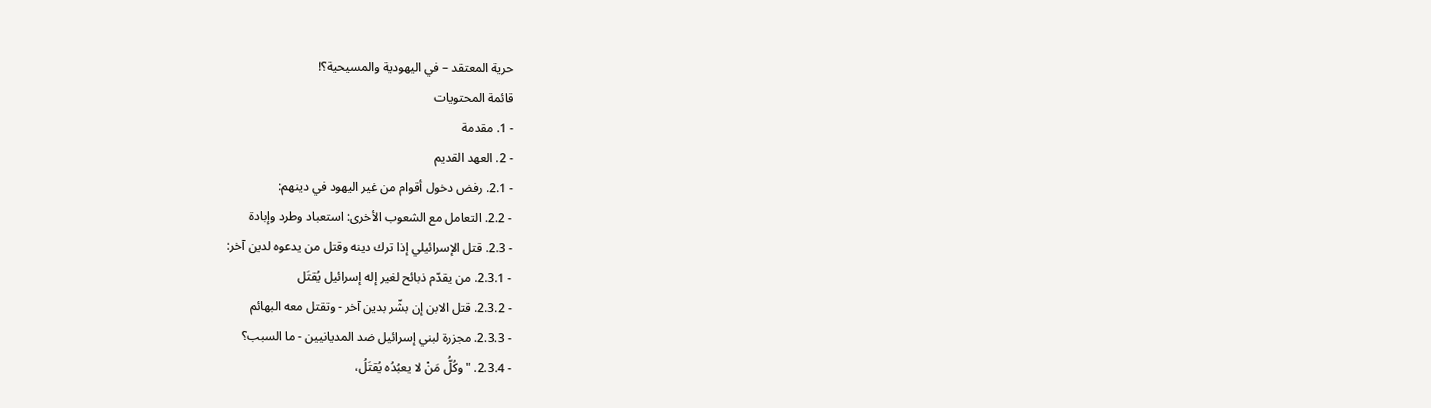حرية المعتقد – في اليهودية والمسيحية؟!
قائمة المحتويات
- 1. مقدمة
- 2. العهد القديم
- 2.1. رفض دخول أقوام من غير اليهود في دينهم:
- 2.2. التعامل مع الشعوب الأخرى: استعباد وطرد وإبادة
- 2.3. قتل الإسرائيلي إذا ترك دينه وقتل من يدعوه لدين آخر:
- 2.3.1. من يقدّم ذبائح لغير إله إسرائيل يُقتَل
- 2.3.2. قتل الابن إن بشّر بدين آخر - وتقتل معه البهائم
- 2.3.3. مجزرة لبني إسرائيل ضد المديانيين - ما السبب؟
- 2.3.4. "وكُلُّ مَنْ لا يعبُدُه يُقتَلُ،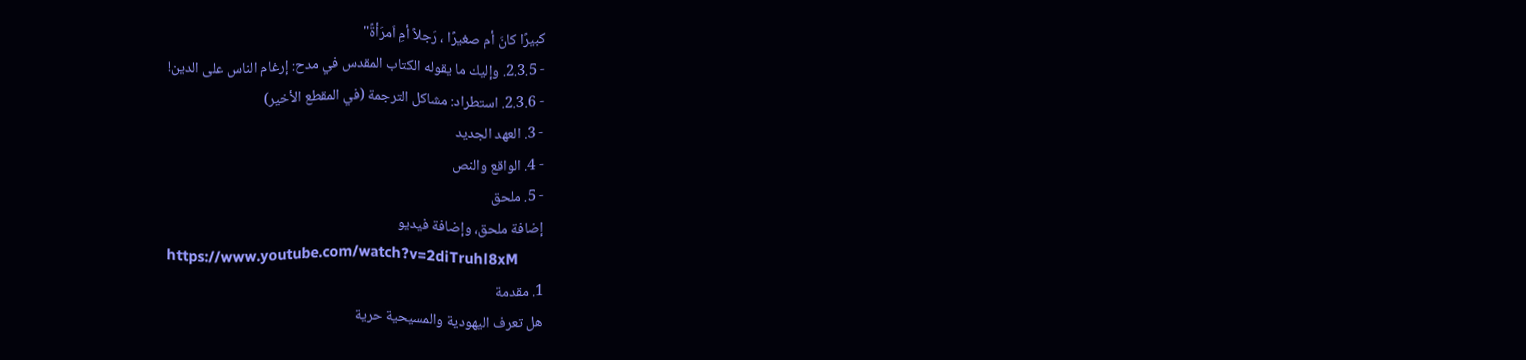كبيرًا كانَ أم صغيرًا ، رَجلاً أمِ اَمرَأةً"
- 2.3.5. وإليك ما يقوله الكتاب المقدس في مدح: إرغام الناس على الدين!
- 2.3.6. استطراد: مشاكل الترجمة (في المقطع الأخير)
- 3. العهد الجديد
- 4. الواقع والنص
- 5. ملحق
إضافة ملحق، وإضافة فيديو
https://www.youtube.com/watch?v=2diTruhl8xM
1. مقدمة
هل تعرف اليهودية والمسيحية حرية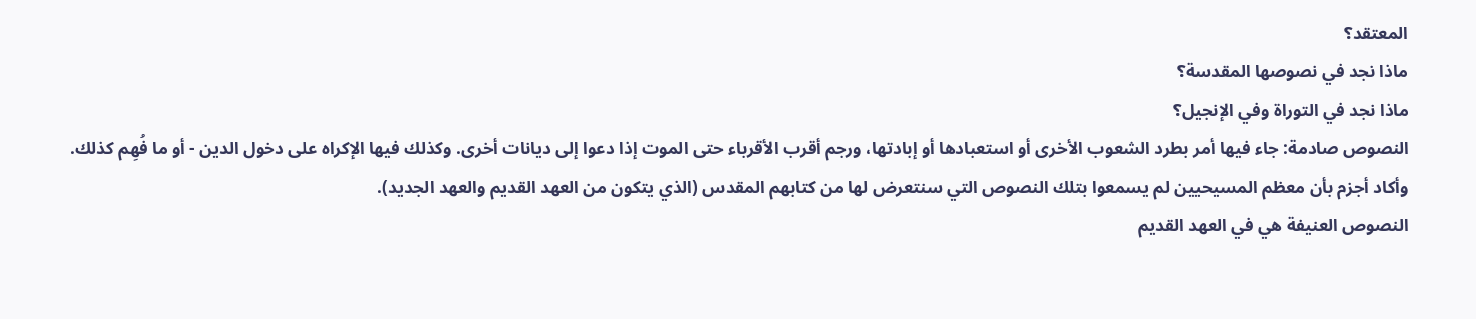المعتقد؟
ماذا نجد في نصوصها المقدسة؟
ماذا نجد في التوراة وفي الإنجيل؟
النصوص صادمة: جاء فيها أمر بطرد الشعوب الأخرى أو استعبادها أو إبادتها، ورجم أقرب الأقرباء حتى الموت إذا دعوا إلى ديانات أخرى. وكذلك فيها الإكراه على دخول الدين - أو ما فُهِم كذلك.
وأكاد أجزم بأن معظم المسيحيين لم يسمعوا بتلك النصوص التي سنتعرض لها من كتابهم المقدس (الذي يتكون من العهد القديم والعهد الجديد).
النصوص العنيفة هي في العهد القديم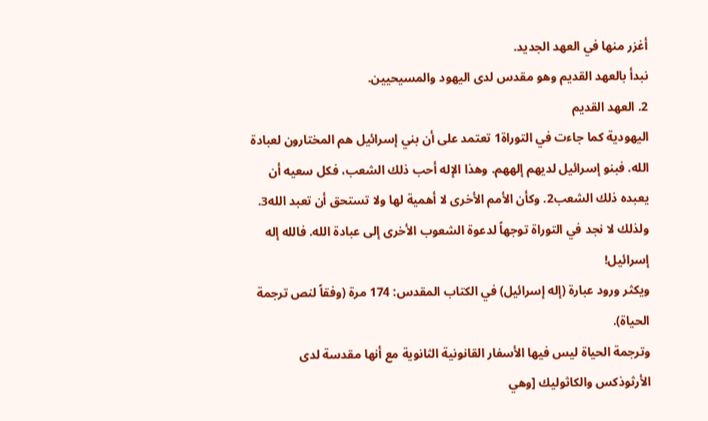أغزر منها في العهد الجديد.
نبدأ بالعهد القديم وهو مقدس لدى اليهود والمسيحيين.
2. العهد القديم
اليهودية كما جاءت في التوراة1 تعتمد على أن بني إسرائيل هم المختارون لعبادة الله. فبنو إسرائيل لديهم إلههم. وهذا الإله أحب ذلك الشعب، فكل سعيه أن يعبده ذلك الشعب2. وكأن الأمم الأخرى لا أهمية لها ولا تستحق أن تعبد الله3.
ولذلك لا نجد في التوراة توجهاً لدعوة الشعوب الأخرى إلى عبادة الله. فالله إله إسرائيل!
ويكثر ورود عبارة (إله إسرائيل) في الكتاب المقدس: 174 مرة (وفقاً لنص ترجمة الحياة).
وترجمة الحياة ليس فيها الأسفار القانونية الثانوية مع أنها مقدسة لدى الأرثوذكس والكاثوليك [وهي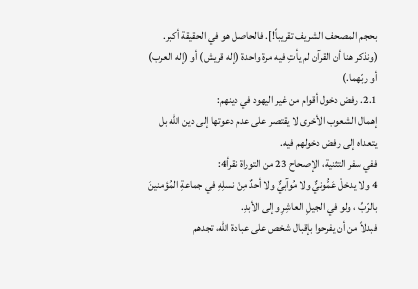بحجم المصحف الشريف تقريباً!]. فالحاصل هو في الحقيقة أكبر.
(ونذكر هنا أن القرآن لم يأتِ فيه مرة واحدة (إله قريش) أو (إله العرب) أو ربّهما.)
2.1. رفض دخول أقوام من غير اليهود في دينهم:
إهمال الشعوب الأخرى لا يقتصر على عدم دعوتها إلى دين الله بل يتعداه إلى رفض دخولهم فيه.
ففي سفر التثنية، الإصحاح 23 من التوراة نقرأ4:
4 ولا يدخلْ عَمُّونيٌّ ولا مُوآبيٌّ ولا أحدٌ مِنْ نسلِهِ في جماعةِ المُؤمنينَ بالرّبِّ ، ولو في الجيلِ العاشِرِ وإلى الأبدِ.
فبدلاً من أن يفرحوا بإقبال شخص على عبادة الله، تجدهم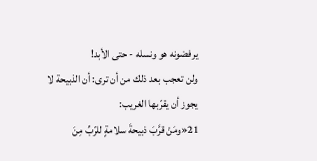يرفضونه هو ونسله - حتى الأبد!
ولن تعجب بعد ذلك من أن ترى: أن الذبيحة لا يجوز أن يقرّبها الغريب:
21«ومَنْ قرَّبَ ذبيحةَ سلامةٍ للرّبِّ مِنَ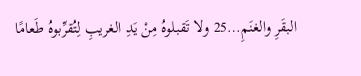البقَرِ والغنَمِ…25 ولا تَقبلوهُ مِنْ يَدِ الغريبِ لِتُقرِّبوهُ طَعامًا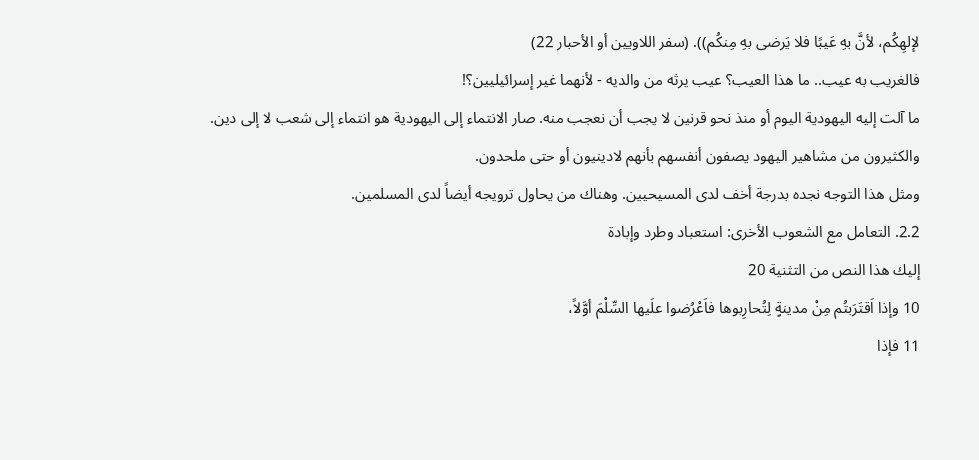لإلهِكُم، لأنَّ بهِ عَيبًا فلا يَرضى بهِ مِنكُم)). (سفر اللاويين أو الأحبار 22)
فالغريب به عيب.. ما هذا العيب؟ عيب يرثه من والديه - لأنهما غير إسرائيليين؟!
ما آلت إليه اليهودية اليوم أو منذ نحو قرنين لا يجب أن نعجب منه. صار الانتماء إلى اليهودية هو انتماء إلى شعب لا إلى دين. والكثيرون من مشاهير اليهود يصفون أنفسهم بأنهم لادينيون أو حتى ملحدون.
ومثل هذا التوجه نجده بدرجة أخف لدى المسيحيين. وهناك من يحاول ترويجه أيضاً لدى المسلمين.
2.2. التعامل مع الشعوب الأخرى: استعباد وطرد وإبادة
إليك هذا النص من التثنية 20
10 وإذا اَقتَرَبتُم مِنْ مدينةٍ لِتُحارِبوها فاَعْرُضوا علَيها السِّلْمَ أوَّلاً،
11 فإذا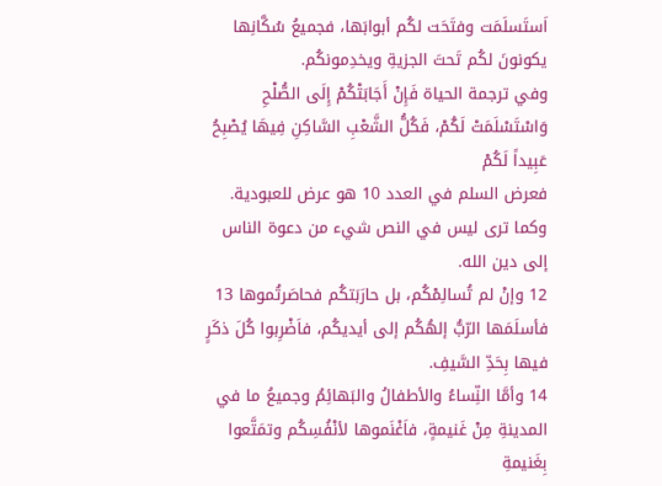اَستَسلَمَت وفتَحَت لكُم أبوابَها، فجميعُ سُكَّانِها يكونونَ لكُم تَحتَ الجزيةِ ويخدِمونكُم.
وفي ترجمة الحياة فَإِنْ أَجَابَتْكُمْ إِلَى الصُّلْحِ وَاسْتَسْلَمَتْ لَكُمْ، فَكُلُّ الشَّعْبِ السَّاكِنِ فِيهَا يُصْبِحُ عَبِيداً لَكُمْ
فعرض السلم في العدد 10 هو عرض للعبودية. وكما ترى ليس في النص شيء من دعوة الناس إلى دين الله.
12 وإنْ لم تُسالِمْكُم، بل حارَبَتكُم فحاصَرتُموها 13 فأسلَمَها الرّبُّ إلهُكُم إلى أيديكُم، فاَضْرِبوا كُلَ ذكَرٍ فيها بِحَدِّ السَّيفِ.
14 وأمَّا النِّساءُ والأطفالُ والبَهائِمُ وجميعُ ما في المدينةِ مِنْ غَنيمةٍ، فاَغْنَموها لأنْفُسِكُم وتمَتَّعوا بِغَنيمةِ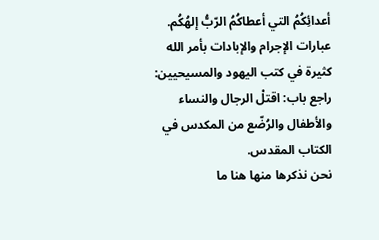أعدائِكُمُ التي أعطاكُمُ الرّبُّ إلهُكُم.
عبارات الإجرام والإبادات بأمر الله كثيرة في كتب اليهود والمسيحيين: راجع باب: اقتلْ الرجال والنساء والأطفال والرُضّع من المكدس في الكتاب المقدس.
نحن نذكرها منها هنا ما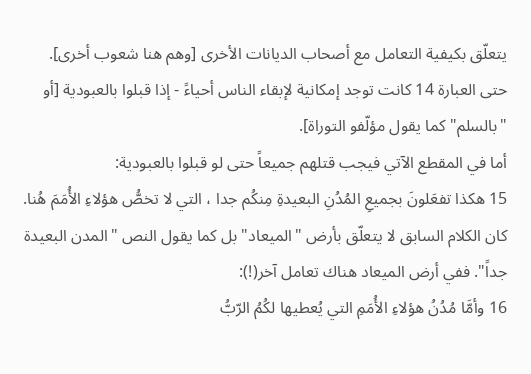يتعلّق بكيفية التعامل مع أصحاب الديانات الأخرى [وهم هنا شعوب أخرى].
حتى العبارة 14 كانت توجد إمكانية لإبقاء الناس أحياءً - إذا قبلوا بالعبودية [أو "بالسلم" كما يقول مؤلّفو التوراة].
أما في المقطع الآتي فيجب قتلهم جميعاً حتى لو قبلوا بالعبودية:
15 هكذا تفعَلونَ بجميعِ المُدُنِ البعيدةِ مِنكُم جدا ، التي لا تخصُّ هؤلاءِ الأُمَمَ هُنا.
كان الكلام السابق لا يتعلّق بأرض "الميعاد" بل كما يقول النص "المدن البعيدة جداً". ففي أرض الميعاد هناك تعامل آخر(!):
16 وأمَّا مُدُنُ هؤلاءِ الأُمَمِ التي يُعطيها لكُمُ الرّبُّ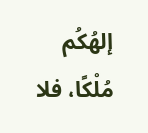إلهُكُم مُلْكًا، فلا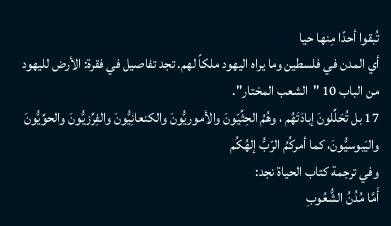تُبقوا أحدًا مِنها حيا
أي المدن في فلسطين وما يراه اليهود ملكاً لهم. تجد تفاصيل في فقرة: الأرض لليهود من الباب 10 "الشعب المختار".
17 بل تُحَلِّلونَ إبادَتَهُم ، وهُمُ الحِثِّيّونَ والأموريُّونَ والكنعانِيُّونَ والفِرِّزيُّونَ والحوِّيُّونَ واليَبوسيُّونَ، كما أمركُمُ الرّبُّ إلهُكُم
وفي ترجمة كتاب الحياة نجد:
أَمَّا مُدُنُ الشُّعُوبِ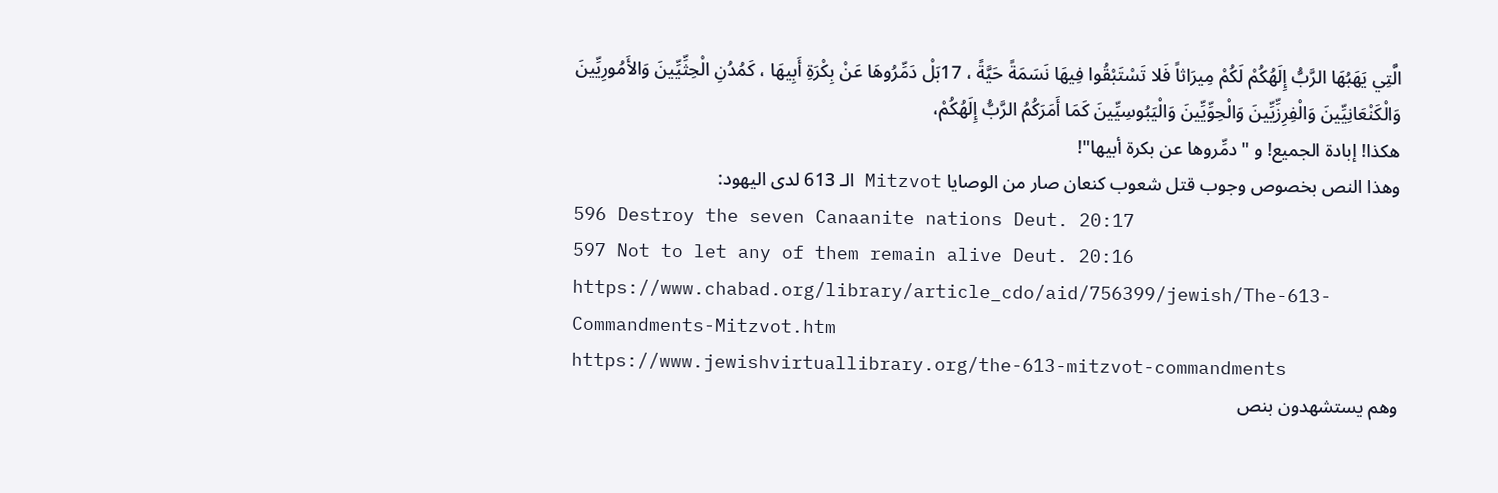الَّتِي يَهَبُهَا الرَّبُّ إِلَهُكُمْ لَكُمْ مِيرَاثاً فَلا تَسْتَبْقُوا فِيهَا نَسَمَةً حَيَّةً ، 17بَلْ دَمِّرُوهَا عَنْ بِكْرَةِ أَبِيهَا ، كَمُدُنِ الْحِثِّيِّينَ وَالأَمُورِيِّينَ وَالْكَنْعَانِيِّينَ وَالْفِرِزِّيِّينَ وَالْحِوِّيِّينَ وَالْيَبُوسِيِّينَ كَمَا أَمَرَكُمُ الرَّبُّ إِلَهُكُمْ،
هكذا! إبادة الجميع! و "دمِّروها عن بكرة أبيها"!
وهذا النص بخصوص وجوب قتل شعوب كنعان صار من الوصايا Mitzvot الـ 613 لدى اليهود:
596 Destroy the seven Canaanite nations Deut. 20:17
597 Not to let any of them remain alive Deut. 20:16
https://www.chabad.org/library/article_cdo/aid/756399/jewish/The-613-Commandments-Mitzvot.htm
https://www.jewishvirtuallibrary.org/the-613-mitzvot-commandments
وهم يستشهدون بنص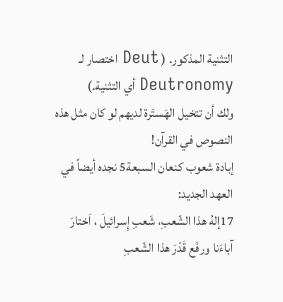التثنية المذكور. ( Deut اختصار لـ Deutronomy أي التثنية.)
ولك أن تتخيل الهَستَرة لديهم لو كان مثل هذه النصوص في القرآن!
إبادة شعوب كنعان السبعة5 نجده أيضاً في العهد الجديد:
17إلهُ هذا الشّعبِ، شَعبِ إِسرائيلَ ، اَختارَ آباءَنا ورفَع قَدْرَ هذا الشّعبِ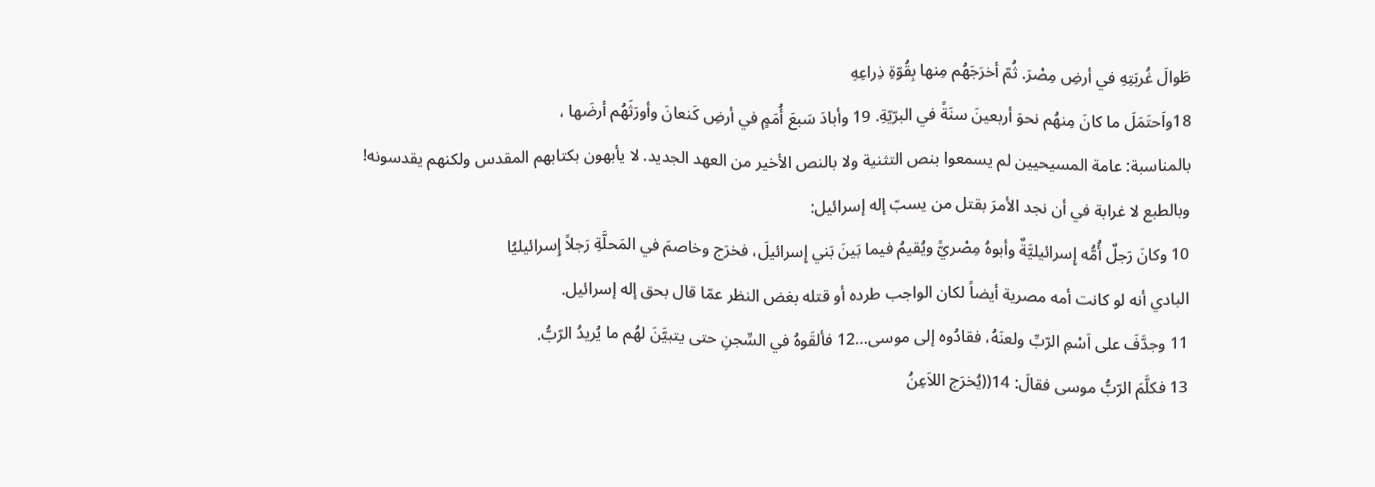طَوالَ غُربَتِهِ في أرضِ مِصْرَ. ثُمّ أخرَجَهُم مِنها بِقُوّةِ ذِراعِهِ
18واَحتَمَلَ ما كانَ مِنهُم نحوَ أربعينَ سنَةً في البرّيّةِ. 19 وأبادَ سَبعَ أُمَمٍ في أرضِ كَنعانَ وأورَثَهُم أرضَها ،
بالمناسبة: عامة المسيحيين لم يسمعوا بنص التثنية ولا بالنص الأخير من العهد الجديد. لا يأبهون بكتابهم المقدس ولكنهم يقدسونه!
وبالطبع لا غرابة في أن نجد الأمرَ بقتل من يسبّ إله إسرائيل:
10 وكانَ رَجلٌ أُمُّه إِسرائيليَّةٌ وأبوهُ مِصْريًّ ويُقيمُ فيما بَينَ بَني إِسرائيلَ، فخرَج وخاصمَ في المَحلَّةِ رَجلاً إِسرائيليُا
البادي أنه لو كانت أمه مصرية أيضاً لكان الواجب طرده أو قتله بغض النظر عمّا قال بحق إله إسرائيل.
11 وجدَّفَ على اَسْمِ الرّبِّ ولعنَهُ، فقادُوه إلى موسى…12 فألقَوهُ في السِّجنِ حتى يتبيَّنَ لهُم ما يُريدُ الرّبُّ.
13 فكلَّمَ الرّبُّ موسى فقالَ: 14((يُخرَج اللاَعِنُ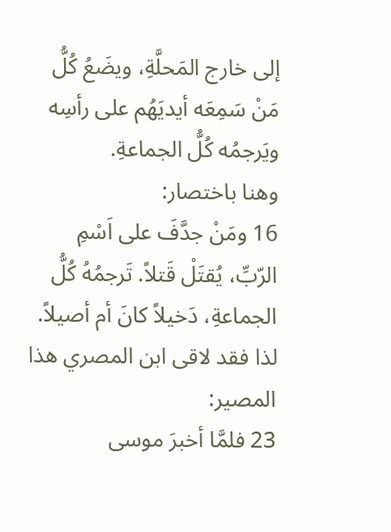إلى خارج المَحلَّةِ، ويضَعُ كُلُّ مَنْ سَمِعَه أيديَهُم على رأسِه ويَرجمُه كُلُّ الجماعةِ.
وهنا باختصار:
16 ومَنْ جدَّفَ على اَسْمِ الرّبِّ، يُقتَلْ قَتلاً. تَرجمُهُ كُلُّ الجماعةِ، دَخيلاً كانَ أم أصيلاً.
لذا فقد لاقى ابن المصري هذا المصير:
23 فلمَّا أخبرَ موسى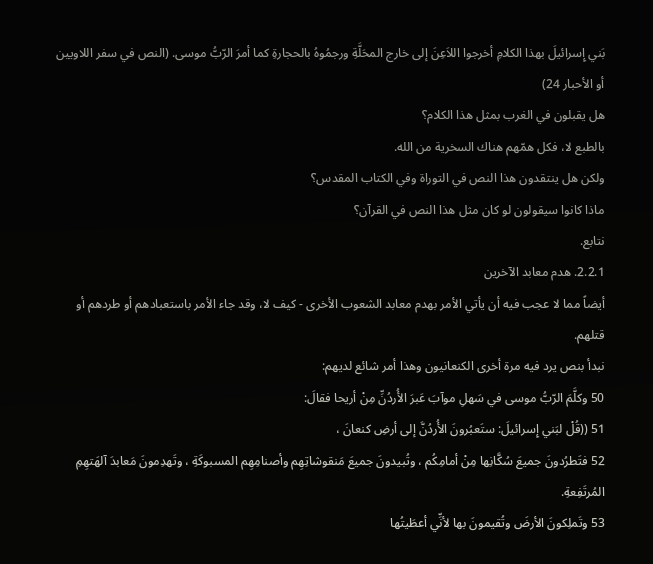بَني إِسرائيلَ بهذا الكلامِ أخرجوا اللاَعِنَ إلى خارج المحَلَّةِ ورجمُوهُ بالحجارةِ كما أمرَ الرّبُّ موسى. (النص في سفر اللاويين أو الأحبار 24)
هل يقبلون في الغرب بمثل هذا الكلام؟
بالطبع لا، فكل همّهم هناك السخرية من الله.
ولكن هل ينتقدون هذا النص في التوراة وفي الكتاب المقدس؟
ماذا كانوا سيقولون لو كان مثل هذا النص في القرآن؟
نتابع.
2.2.1. هدم معابد الآخرين
أيضاً مما لا عجب فيه أن يأتي الأمر بهدم معابد الشعوب الأخرى - كيف لا، وقد جاء الأمر باستعبادهم أو طردهم أو قتلهم.
نبدأ بنص يرد فيه مرة أخرى الكنعانيون وهذا أمر شائع لديهم:
50 وكلَّمَ الرّبُّ موسى في سَهلِ موآبَ عَبرَ الأُردُنِّ مِنْ أريحا فقالَ:
51 ((قُلْ لبَني إِسرائيلَ: ستَعبُرونَ الأُردُنَّ إلى أرضِ كنعانَ ،
52 فتَطرُدونَ جميعَ سُكَّانِها مِنْ أمامِكُم ، وتُبيدونَ جميعَ مَنقوشاتِهِم وأصنامِهِم المسبوكَةِ ، وتَهدِمونَ مَعابدَ آلهَتهِمِ المُرتَفِعةِ.
53 وتَملِكونَ الأرضَ وتُقيمونَ بها لأنِّي أعطَيتُها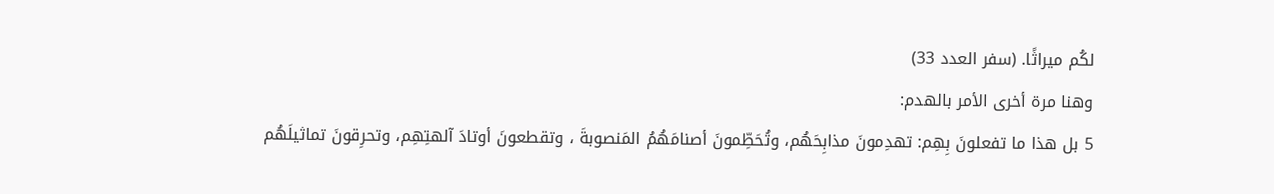لكُم ميراثًا. (سفر العدد 33)
وهنا مرة أخرى الأمر بالهدم:
5 بل هذا ما تفعلونَ بِهِم: تهدِمونَ مذابِحَهُم، وتُحَطِّمونَ أصنامَهُمُ المَنصوبةَ ، وتقطعونَ أوتادَ آلهتِهِم، وتحرِقونَ تماثيلَهُم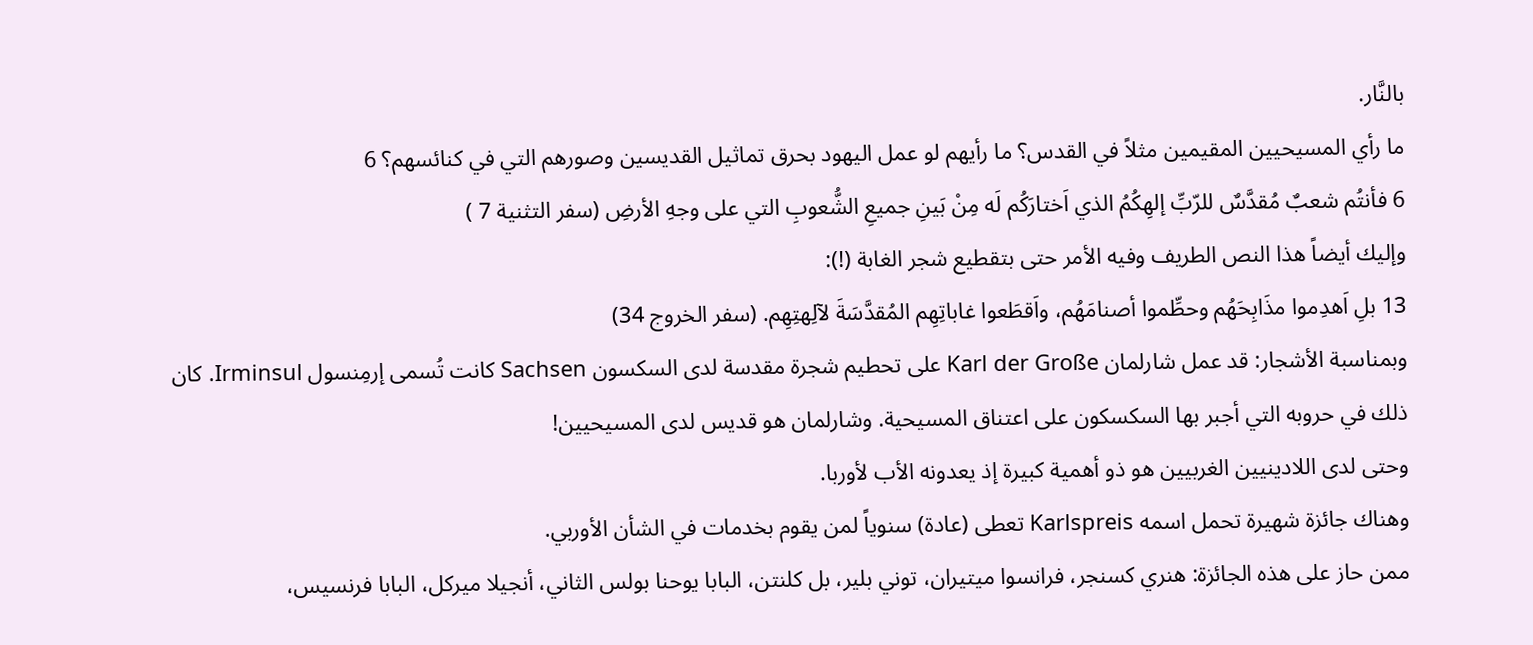بالنَّار.
ما رأي المسيحيين المقيمين مثلاً في القدس؟ ما رأيهم لو عمل اليهود بحرق تماثيل القديسين وصورهم التي في كنائسهم؟ 6
6 فأنتُم شعبٌ مُقدَّسٌ للرّبِّ إلهِكُمُ الذي اَختارَكُم لَه مِنْ بَينِ جميعِ الشُّعوبِ التي على وجهِ الأرضِ (سفر التثنية 7 )
وإليك أيضاً هذا النص الطريف وفيه الأمر حتى بتقطيع شجر الغابة (!):
13 بلِ اَهدِموا مذَابِحَهُم وحطِّموا أصنامَهُم، واَقطَعوا غاباتِهِم المُقدَّسَةَ لآلِهتِهِم. (سفر الخروج 34)
وبمناسبة الأشجار: قد عمل شارلمان Karl der Große على تحطيم شجرة مقدسة لدى السكسون Sachsen كانت تُسمى إرمِنسول Irminsul. كان ذلك في حروبه التي أجبر بها السكسكون على اعتناق المسيحية. وشارلمان هو قديس لدى المسيحيين!
وحتى لدى اللادينيين الغربيين هو ذو أهمية كبيرة إذ يعدونه الأب لأوربا.
وهناك جائزة شهيرة تحمل اسمه Karlspreis تعطى (عادة) سنوياً لمن يقوم بخدمات في الشأن الأوربي.
ممن حاز على هذه الجائزة: هنري كسنجر، فرانسوا ميتيران، توني بلير، بل كلنتن، البابا يوحنا بولس الثاني، أنجيلا ميركل، البابا فرنسيس،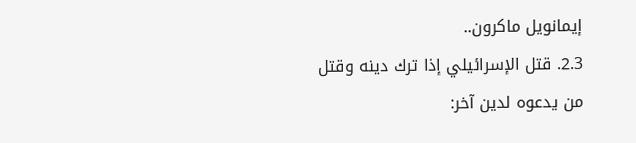إيمانويل ماكرون..
2.3. قتل الإسرائيلي إذا ترك دينه وقتل من يدعوه لدين آخر: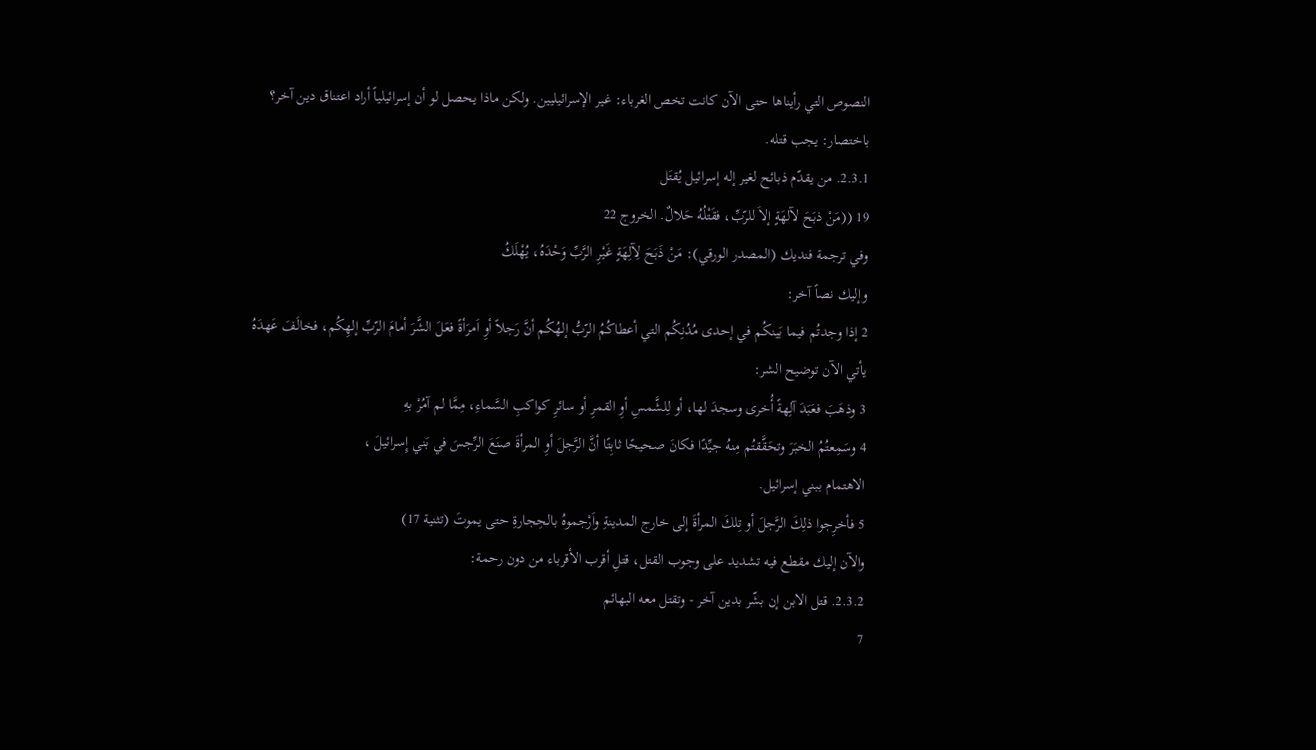النصوص التي رأيناها حتى الآن كانت تخص الغرباء: غير الإسرائيليين. ولكن ماذا يحصل لو أن إسرائيلياً أراد اعتناق دين آخر؟
باختصار: يجب قتله.
2.3.1. من يقدّم ذبائح لغير إله إسرائيل يُقتَل
19 ((مَنْ ذبَحَ لآلهَةٍ إلاَ للرّبِّ، فقَتْلُهُ حَلالٌ. الخروج 22
وفي ترجمة فنديك (المصدر الورقي): مَنْ ذَبَحَ لِآلِهَةٍ غَيْرِ الرَّبِّ وَحْدَهُ، يُهْلَكُ
وإليك نصاً آخر:
2 إذا وجدتُم فيما بَينكُم في إحدى مُدُنِكُم التي أعطاكُمُ الرّبُّ إلهُكُم أنَّ رَجلاً أوِ اَمرَأةً فعَلَ الشَّرَ أمامَ الرّبِّ إلهِكُم، فخالَفَ عَهدَهُ
يأتي الآن توضيح الشر:
3 وذهَبَ فعَبَدَ آلِهةً أُخرى وسجدَ لها، أو لِلشَّمسِ أوِ القمرِ أو سائرِ كواكبِ السَّماءِ، مِمَّا لم آمُرْ بهِ
4 وسَمِعتُمُ الخبَرَ وتحَقَّقتُم مِنهُ جيِّدًا فكانَ صحيحًا ثابِتًا أنَّ الرَّجلَ أوِ المرأةَ صنَعَ الرِّجسَ في بَني إِسرائيلَ ،
الاهتمام ببني إسرائيل.
5 فأخرِجوا ذلِكَ الرَّجلَ أو تِلكَ المرأةَ إلى خارج المدينةِ واَرْجموهُ بالحِجارةِ حتى يموتَ (تثنية 17)
والآن إليك مقطع فيه تشديد على وجوب القتل، قتلِ أقرب الأقرباء من دون رحمة:
2.3.2. قتل الابن إن بشّر بدين آخر - وتقتل معه البهائم
7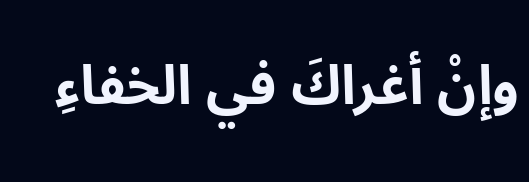وإنْ أغراكَ في الخفاءِ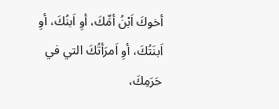أخوكَ اَبْنُ أمِّكَ، أوِ اَبنُكَ، أوِ اَبنَتُكَ، أوِ اَمرَأتُكَ التي في حَرَمِكَ،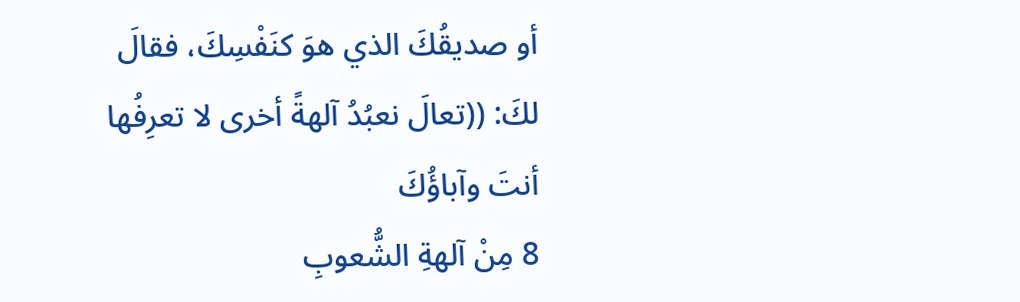أو صديقُكَ الذي هوَ كنَفْسِكَ، فقالَ لكَ: ((تعالَ نعبُدُ آلهةً أخرى لا تعرِفُها أنتَ وآباؤُكَ
8 مِنْ آلهةِ الشُّعوبِ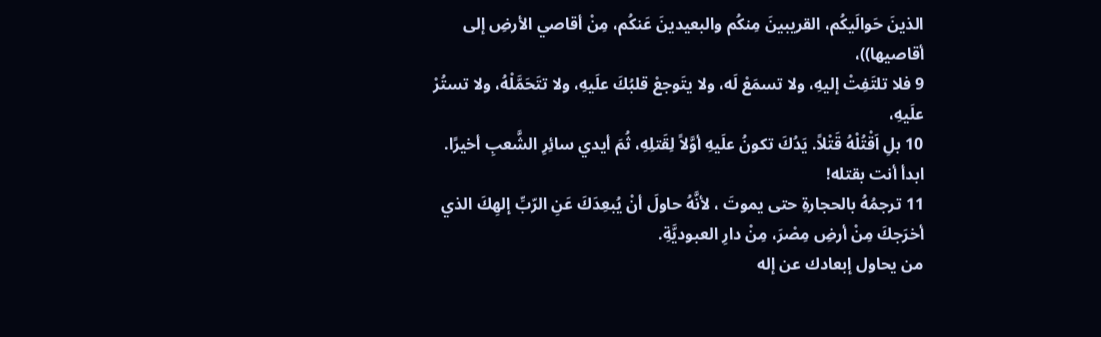الذينَ حَوالَيكُم، القريبينَ مِنكُم والبعيدينَ عَنكُم، مِنْ أقاصي الأرضِ إلى أقاصيها))،
9 فلا تلتَفِتْ إليهِ، ولا تسمَعْ لَه، ولا يتَوجعْ قلبُكَ علَيهِ، ولا تتَحَمَّلْهُ، ولا تستُرْ علَيهِ،
10 بلِ اَقْتُلْهُ قَتْلاً. يَدُكَ تكونُ علَيهِ أوَّلاً لِقَتلِهِ، ثُمَ أيدي سائِرِ الشَّعبِ أخيرًا.
ابدأ أنت بقتله!
11 ترجمُهُ بالحجارةِ حتى يموتَ ، لأنَّهُ حاولَ أنْ يُبعِدَكَ عَنِ الرّبِّ إلهِكَ الذي أخرَجكَ مِنْ أرضِ مِصْرَ، مِنْ دارِ العبوديَّةِ.
من يحاول إبعادك عن إله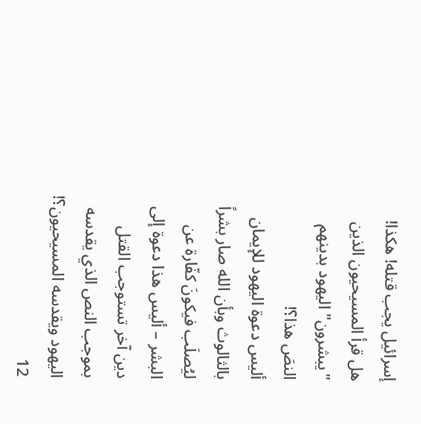إسرائيل يجب قتله! هكذا!
هل قرأ المسيحيون الذين "يبشرون" اليهود بدينهم النصَ هذا؟!
أليس دعوة اليهود للإيمان بالثالوث وبأن الله صار بشراً ليُصلَب فيكونَ كفّارة عن البشر – أليس هذا دعوة إلى دين آخر تستوجب القتل بموجب النص الذي يقدسه اليهود ويقدسه المسيحيون؟!
12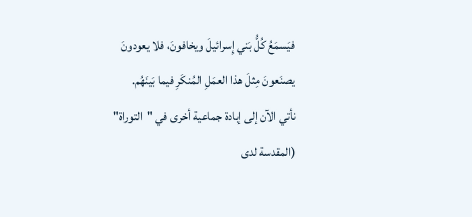فيَسمَعُ كُلُّ بَني إِسرائيلَ ويخافونَ، فلا يعودونَ يصنَعونَ مِثلَ هذا العمَلِ المُنكَرِ فيما بَينَهُم.
نأتي الآن إلى إبادة جماعية أخرى في "التوراة" (المقدسة لدى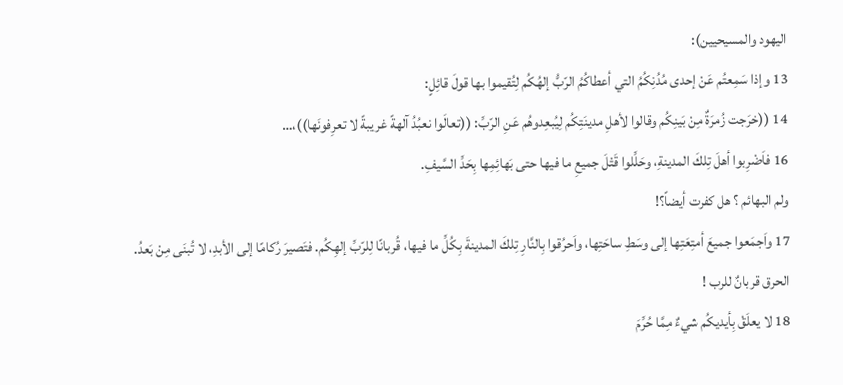اليهود والمسيحيين):
13 وإذا سَمِعتُم عَنْ إحدى مُدُنِكُمُ التي أعطاكُمُ الرّبُّ إلهُكُم لِتُقيموا بها قولَ قائِلٍ:
14 ((خرَجت زُمرَةٌ مِنْ بَينِكُم وقالوا لأهلِ مدينَتِكُم لِيُبعِدوهُم عَنِ الرّبِّ: ((تعالَوا نعبُدُ آلهةً غريبةً لا تعرِفونَها))،…
16 فاَضْرِبوا أهلَ تِلكَ المدينةِ، وحَلِّلوا قَتْلَ جميعِ ما فيها حتى بَهائِمِها بِحَدِّ السَّيفِ.
ولم البهائم ؟ هل كفرت أيضاً؟!
17 واَجمَعوا جميعَ أمتِعَتِها إلى وسَطِ ساحَتِها، واَحرُقوا بِالنَّارِ تِلكَ المدينةَ بِكُلِّ ما فيها، قُربانًا لِلرّبِّ إلهِكُم. فتَصيرَ رُكامًا إلى الأبدِ، لا تُبنَى مِنْ بَعدُ.
الحرق قربانٌ للرب !
18 لا يعلَقْ بِأيديكُم شيءٌ مِمَّا حُرِّمَ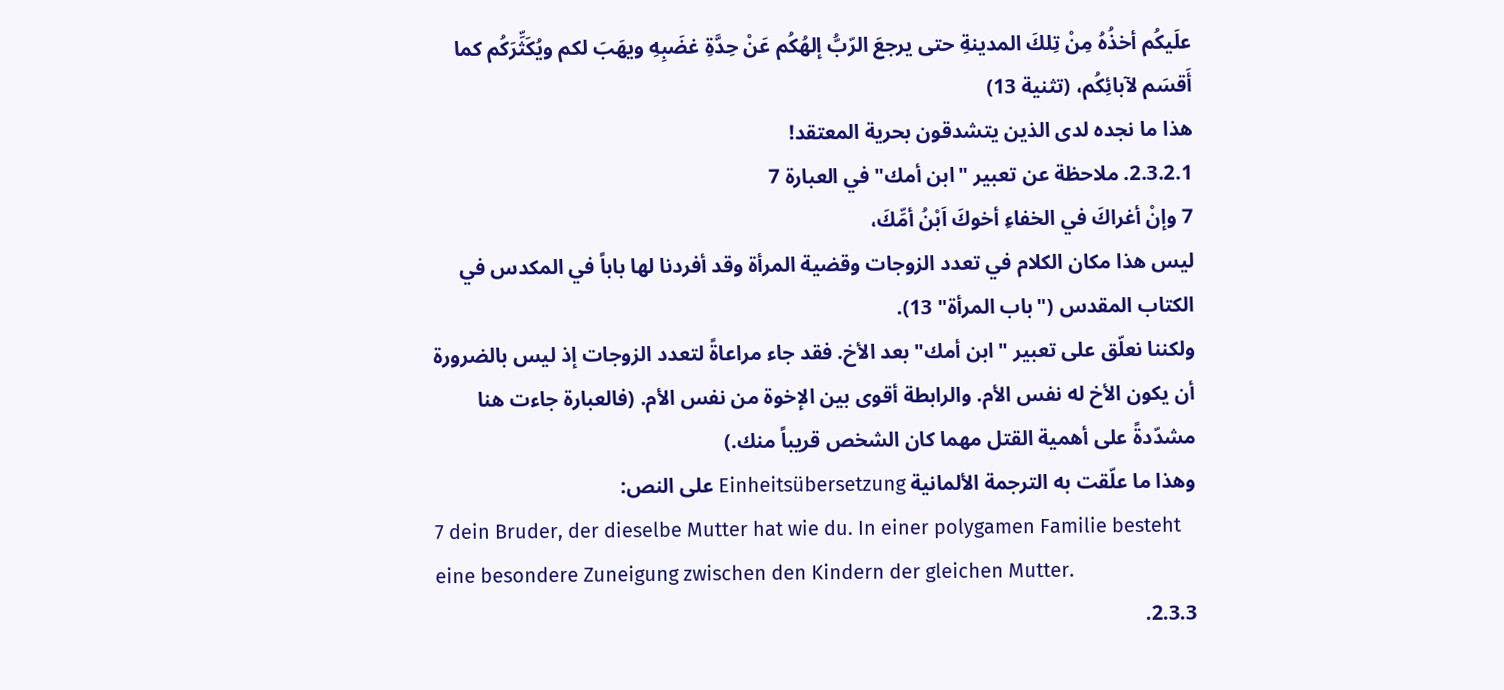علَيكُم أخذُهُ مِنْ تِلكَ المدينةِ حتى يرجعَ الرّبُّ إلهُكُم عَنْ حِدَّةِ غضَبِهِ ويهَبَ لكم ويُكَثِّرَكُم كما أَقسَم لآبائِكُم، (تثنية 13)
هذا ما نجده لدى الذين يتشدقون بحرية المعتقد!
2.3.2.1. ملاحظة عن تعبير "ابن أمك" في العبارة 7
7 وإنْ أغراكَ في الخفاءِ أخوكَ اَبْنُ أمِّكَ،
ليس هذا مكان الكلام في تعدد الزوجات وقضية المرأة وقد أفردنا لها باباً في المكدس في الكتاب المقدس ("باب المرأة" 13).
ولكننا نعلّق على تعبير "ابن أمك" بعد الأخ. فقد جاء مراعاةً لتعدد الزوجات إذ ليس بالضرورة أن يكون الأخ له نفس الأم. والرابطة أقوى بين الإخوة من نفس الأم. (فالعبارة جاءت هنا مشدّدةً على أهمية القتل مهما كان الشخص قريباً منك.)
وهذا ما علّقت به الترجمة الألمانية Einheitsübersetzung على النص:
7 dein Bruder, der dieselbe Mutter hat wie du. In einer polygamen Familie besteht eine besondere Zuneigung zwischen den Kindern der gleichen Mutter.
2.3.3.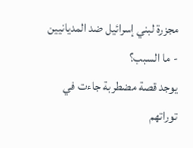مجزرة لبني إسرائيل ضد المديانيين - ما السبب؟
يوجد قصة مضطربة جاءت في توراتهم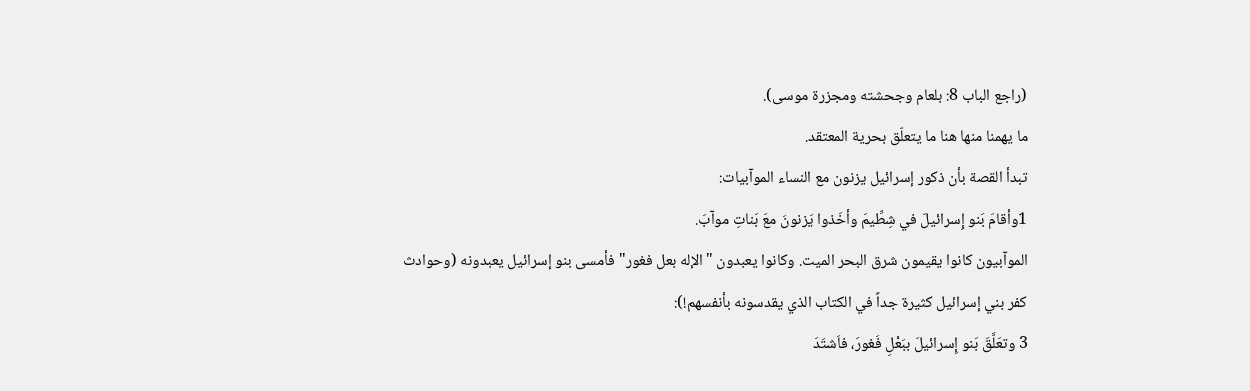(راجع الباب 8: بلعام وجحشته ومجزرة موسى).
ما يهمنا منها هنا ما يتعلّق بحرية المعتقد.
تبدأ القصة بأن ذكور إسرائيل يزنون مع النساء الموآبيات:
1وأقامَ بَنو إِسرائيلَ في شِطِّيمَ وأخَذوا يَزنونَ معَ بَناتِ موآبَ.
الموآبيون كانوا يقيمون شرق البحر الميت. وكانوا يعبدون "الإله بعل فغور" فأمسى بنو إسرائيل يعبدونه (وحوادث كفر بني إسرائيل كثيرة جداً في الكتاب الذي يقدسونه بأنفسهم!):
3 وتعَلَّقَ بَنو إِسرائيلَ ببَعْلِ فَغورَ، فاَشتَدَ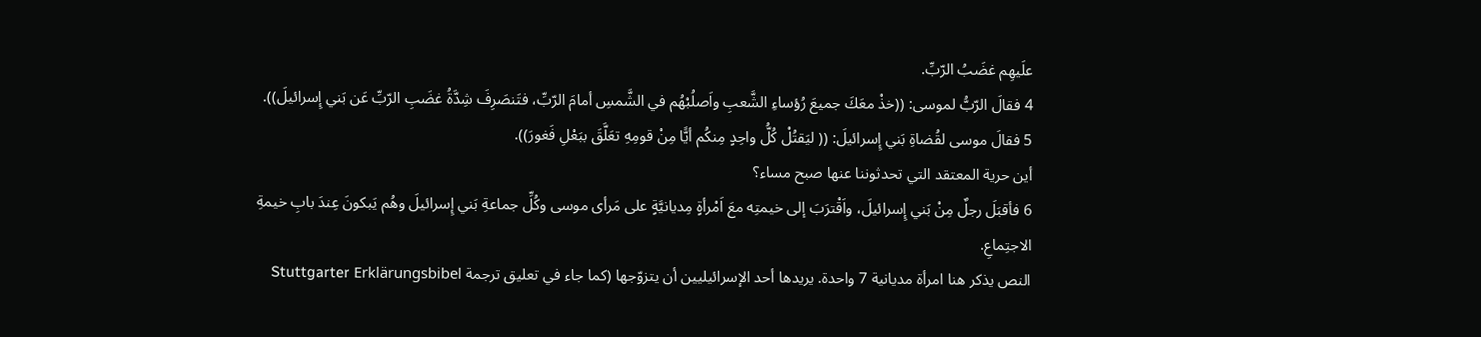علَيهِم غضَبُ الرّبِّ.
4 فقالَ الرّبُّ لموسى: ((خذْ معَكَ جميعَ رُؤساءِ الشَّعبِ واَصلُبْهُم في الشَّمسِ أمامَ الرّبِّ، فتَنصَرِفَ شِدَّةُ غضَبِ الرّبِّ عَن بَني إِسرائيلَ)).
5 فقالَ موسى لقُضاةِ بَني إِسرائيلَ: (( ليَقتُلْ كُلُّ واحِدٍ مِنكُم أيًّا مِنْ قومِهِ تعَلَّقَ ببَعْلِ فَغورَ)).
أين حرية المعتقد التي تحدثوننا عنها صبح مساء؟
6 فأقبَلَ رجلٌ مِنْ بَني إِسرائيلَ، واَقْترَبَ إلى خيمتِه معَ اَمْرأةٍ مِديانيَّةٍ على مَرأى موسى وكُلِّ جماعةِ بَني إِسرائيلَ وهُم يَبكونَ عِندَ بابِ خيمةِ الاجتِماعِ.
النص يذكر هنا امرأة مديانية 7 واحدة. يريدها أحد الإسرائيليين أن يتزوّجها (كما جاء في تعليق ترجمة Stuttgarter Erklärungsbibel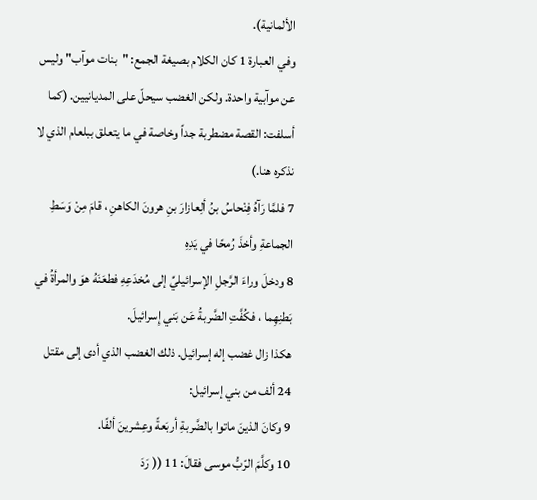الألمانية).
وفي العبارة 1 كان الكلام بصيغة الجمع: "بنات موآب" وليس عن موآبية واحدة. ولكن الغضب سيحلّ على المديانيين. (كما أسلفت: القصة مضطربة جداً وخاصة في ما يتعلق ببلعام الذي لا نذكره هنا.)
7 فلمَّا رَآهُ فِنْحاسُ بنُ ألِعازارَ بنِ هرونَ الكاهنِ ، قامَ مِنْ وَسَطِ الجماعةِ وأخذَ رُمحًا في يَدِهِ
8 ودخلَ وراءَ الرَّجلِ الإسرائيليِّ إلى مُخدَعِهِ فطعَنَهُ هوَ والمرأةُ في بَطنِهِما ، فكُفَّتِ الضَّربةُ عَن بَني إِسرائيلَ.
هكذا زال غضب إله إسرائيل. ذلك الغضب الذي أدى إلى مقتل 24 ألف من بني إسرائيل:
9 وكانَ الذينَ ماتوا بالضَّربةِ أربَعةً وعِشرينَ ألفًا.
10 وكلَّمَ الرّبُّ موسى فقالَ: 11 (( رَدَ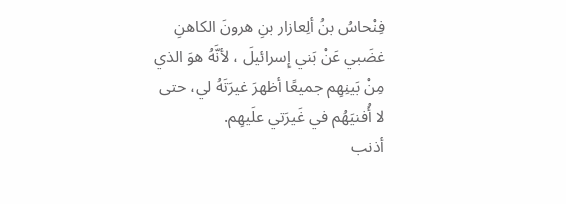فِنْحاسُ بنُ ألِعازار بنِ هرونَ الكاهنِ غضَبي عَنْ بَني إِسرائيلَ ، لأنَّهُ هوَ الذي مِنْ بَينِهِم جميعًا أظهرَ غيرَتَهُ لي، حتى لا أُفنيَهُم في غَيرَتي علَيهِم.
أذنب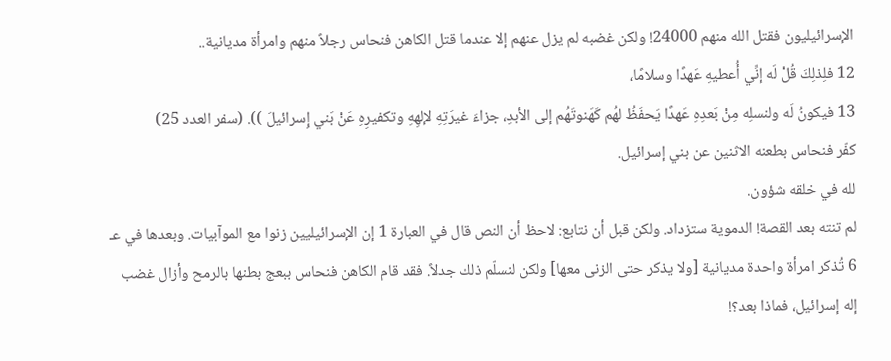الإسرائيليون فقتل الله منهم 24000! ولكن غضبه لم يزل عنهم إلا عندما قتل الكاهن فنحاس رجلاً منهم وامرأة مديانية..
12 فلِذلِكَ قُلْ لَه إنِّي أُعطيهِ عَهدًا وسلامًا،
13 فيكونُ لَه ولنسلِه مِنْ بَعدِهِ عَهدًا يَحفَظُ لهُم كَهَنوتَهُم إلى الأبدِ، جزاءَ غيرَتِهِ لإلهِهِ وتكفيرِهِ عَنْ بَني إِسرائيلَ )). (سفر العدد 25)
كفّر فنحاس بطعنه الاثنين عن بني إسرائيل.
لله في خلقه شؤون.
لم تنته بعد القصة! الدموية ستزداد. ولكن قبل أن نتابع: لاحظ أن النص قال في العبارة 1 إن الإسرائيليين زنوا مع الموآبيات. وبعدها في عـ 6 تُذكر امرأة واحدة مديانية [ولا يذكر حتى الزنى معها] ولكن لنسلّم ذلك جدلاً. فقد قام الكاهن فنحاس ببعج بطنها بالرمح وأزال غضب إله إسرائيل، فماذا بعد؟!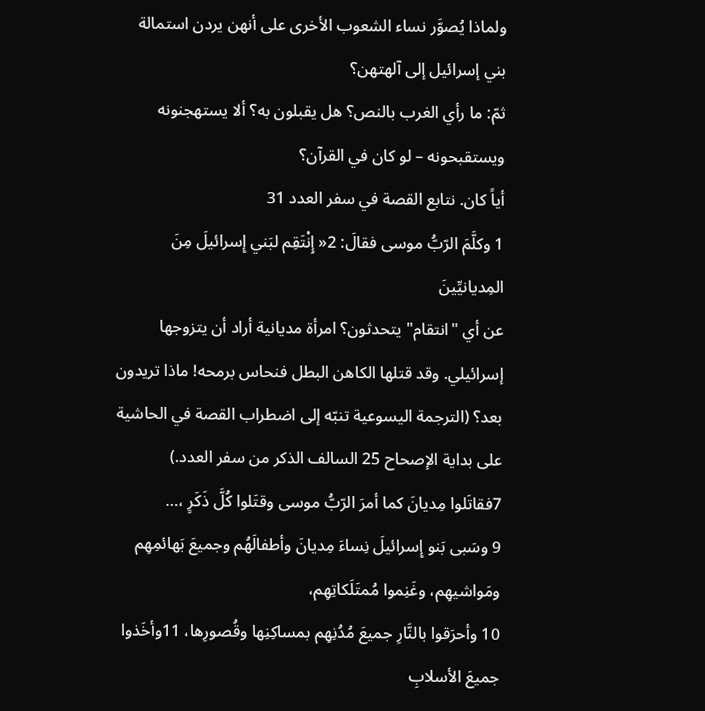ولماذا يُصوَّر نساء الشعوب الأخرى على أنهن يردن استمالة بني إسرائيل إلى آلهتهن؟
ثمّ: ما رأي الغرب بالنص؟ هل يقبلون به؟ ألا يستهجنونه ويستقبحونه – لو كان في القرآن؟
أياً كان. نتابع القصة في سفر العدد 31
1 وكلَّمَ الرّبُّ موسى فقالَ: 2« إِنْتَقِم لبَني إِسرائيلَ مِنَ المِديانيِّينَ
عن أي "انتقام" يتحدثون؟ امرأة مديانية أراد أن يتزوجها إسرائيلي. وقد قتلها الكاهن البطل فنحاس برمحه! ماذا تريدون بعد؟ (الترجمة اليسوعية تنبّه إلى اضطراب القصة في الحاشية على بداية الإصحاح 25 السالف الذكر من سفر العدد.)
7فقاتَلوا مِديانَ كما أمرَ الرّبُّ موسى وقتَلوا كُلَّ ذَكَرٍ ،…
9 وسَبى بَنو إِسرائيلَ نِساءَ مِديانَ وأطفالَهُم وجميعَ بَهائمِهِم ومَواشيهِم، وغَنِموا مُمتَلَكاتِهِم،
10 وأحرَقوا بالنَّارِ جميعَ مُدُنِهِم بمساكِنِها وقُصورِها، 11وأخَذوا جميعَ الأسلابِ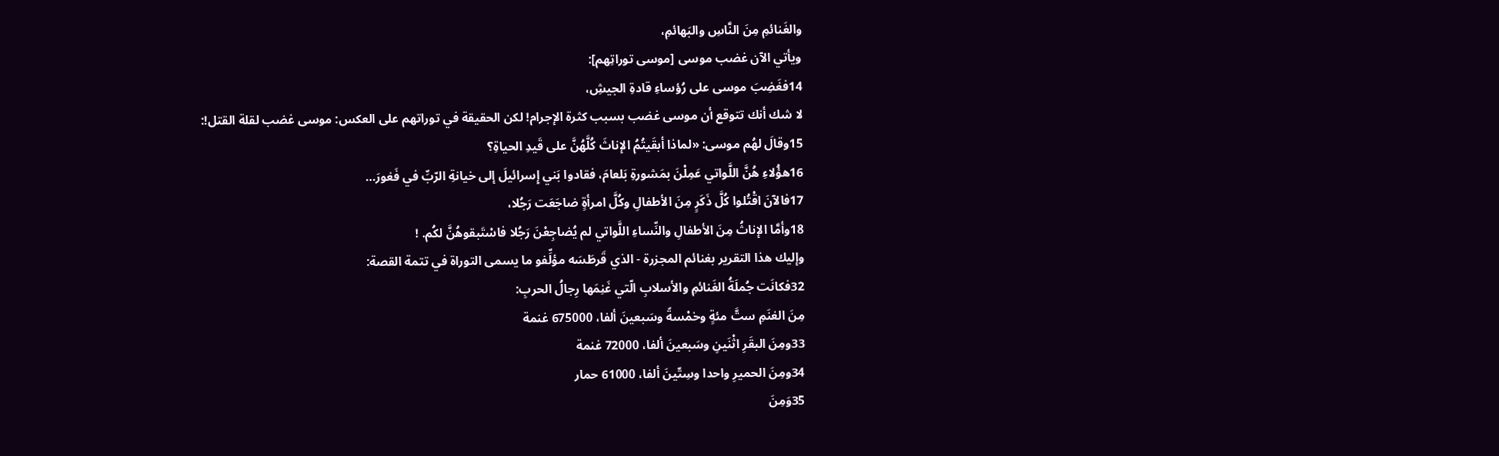والغَنائمِ مِنَ النَّاسِ والبَهائمِ،
ويأتي الآن غضب موسى [موسى توراتِهم]:
14فغَضِبَ موسى على رُؤساءِ قادةِ الجيشِ،
لا شك أنك تتوقع أن موسى غضب بسبب كثرة الإجرام! لكن الحقيقة في توراتهم على العكس: موسى غضب لقلة القتل!:
15وقالَ لهُم موسى: «لماذا أبقَيتُمُ الإناثَ كُلَّهُنَّ على قَيدِ الحياةِ؟
16هؤُلاءِ هُنَّ اللَّواتي عَمِلْنَ بمَشورةِ بَلعامَ، فقادوا بَني إِسرائيلَ إلى خيانةِ الرّبِّ في فَغورَ…
17فالآنَ اقْتُلوا كُلَّ ذَكَرٍ مِنَ الأطفالِ وكُلَّ امرأةٍ ضاجَعَت رَجُلا،
18وأمَّا الإناثُ مِنَ الأطفالِ والنِّساءِ اللَّواتي لم يُضاجِعْنَ رَجُلا فاسْتَبقوهُنَّ لكُم. !
وإليك هذا التقرير بغنائم المجزرة - الذي قَرطَسَه مؤلِّفو ما يسمى التوراة في تتمة القصة:
32فكانَت جُملَةُ الغَنائمِ والأسلابِ الّتي غَنِمَها رِجالُ الحربِ:
مِنَ الغنَمِ ستَّ مئةٍ وخمْسةً وسَبعينَ ألفا، 675000 غنمة
33ومِنَ البقَرِ اثْنَينِ وسَبعينَ ألفا، 72000 غنمة
34ومِنَ الحميرِ واحدا وسِتّينَ ألفا، 61000 حمار
35وَمِنَ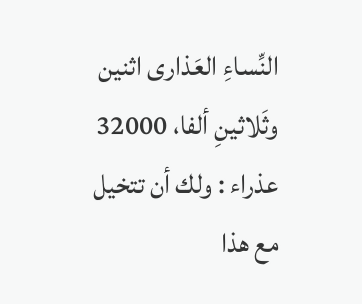النِّساءِ العَذارى اثنين وثَلاثينِ ألفا، 32000 عذراء : ولك أن تتخيل مع هذا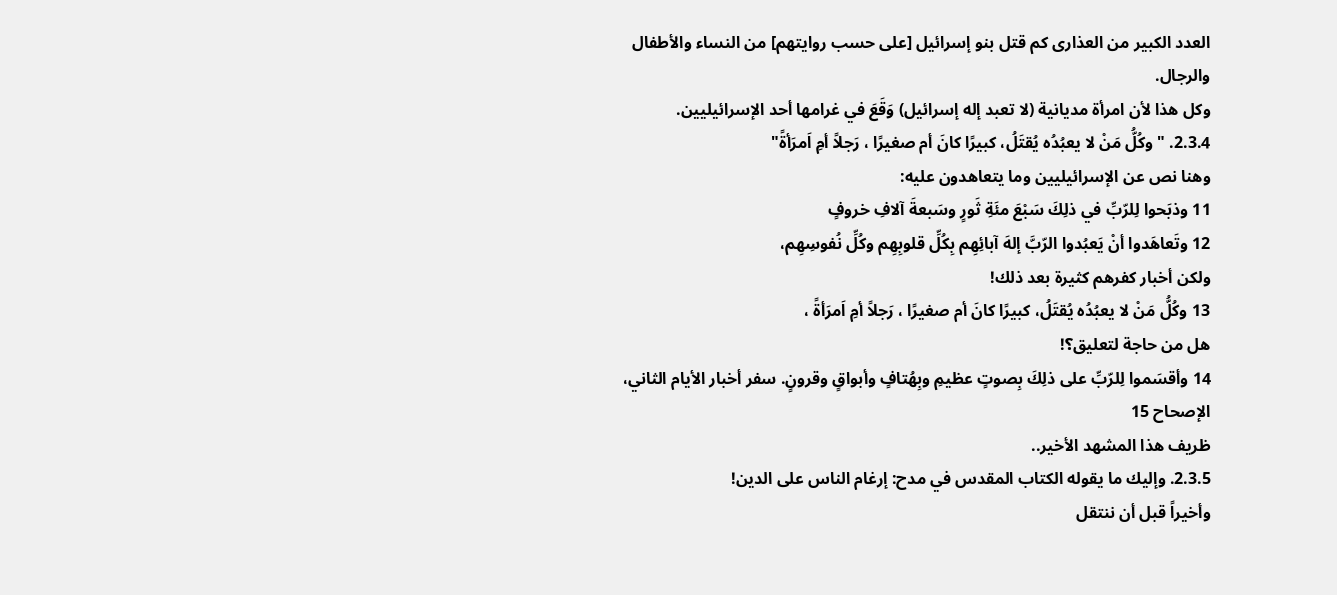العدد الكبير من العذارى كم قتل بنو إسرائيل [على حسب روايتهم] من النساء والأطفال والرجال.
وكل هذا لأن امرأة مديانية (لا تعبد إله إسرائيل) وَقَعَ في غرامها أحد الإسرائيليين.
2.3.4. "وكُلُّ مَنْ لا يعبُدُه يُقتَلُ، كبيرًا كانَ أم صغيرًا ، رَجلاً أمِ اَمرَأةً"
وهنا نص عن الإسرائيليين وما يتعاهدون عليه:
11 وذبَحوا لِلرّبِّ في ذلِكَ سَبْعَ مئَةِ ثَورٍ وسَبعةَ آلافِ خروفٍ
12 وتَعاهَدوا أنْ يَعبُدوا الرّبَّ إلهَ آبائِهِم بِكُلِّ قلوبِهِم وكُلِّ نُفوسِهِم،
ولكن أخبار كفرهم كثيرة بعد ذلك!
13 وكُلُّ مَنْ لا يعبُدُه يُقتَلُ، كبيرًا كانَ أم صغيرًا ، رَجلاً أمِ اَمرَأةً ،
هل من حاجة لتعليق؟!
14 وأقسَموا لِلرّبِّ على ذلِكَ بِصوتٍ عظيمِ وبِهُتافٍ وأبواقٍ وقرونٍ. سفر أخبار الأيام الثاني، الإصحاح 15
ظريف هذا المشهد الأخير..
2.3.5. وإليك ما يقوله الكتاب المقدس في مدح: إرغام الناس على الدين!
وأخيراً قبل أن ننتقل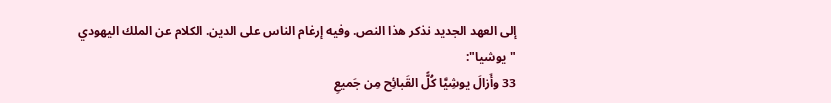إلى العهد الجديد نذكر هذا النص. وفيه إرغام الناس على الدين. الكلام عن الملك اليهودي "يوشيا":
33 وأَزالَ يوشِيَّا كُلًّ القَبائِح مِن جَميعِ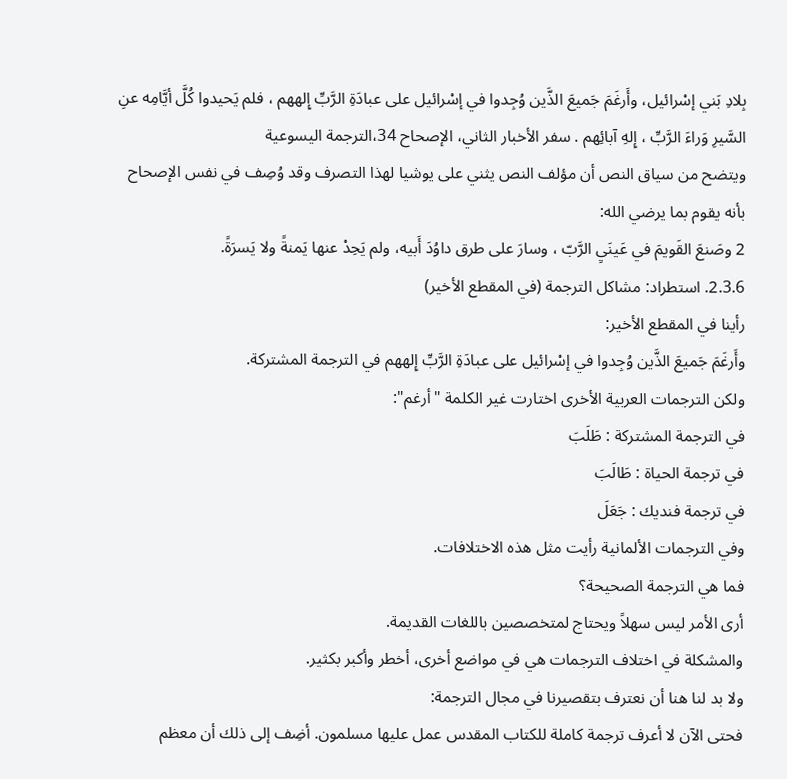بِلادِ بَني إسْرائيل، وأَرغَمَ جَميعَ الذَّين وُجِدوا في إسْرائيل على عبادَةِ الرَّبِّ إِلههم ، فلم يَحيدوا كُلَّ أيَّامِه عنِ السَّيرِ وَراءَ الرَّبِّ ، إِلهِ آبائِهم . سفر الأخبار الثاني، الإصحاح 34،الترجمة اليسوعية
ويتضح من سياق النص أن مؤلف النص يثني على يوشيا لهذا التصرف وقد وُصِف في نفس الإصحاح بأنه يقوم بما يرضي الله:
2 وصَنعَ القَويمَ في عَينَيِ الرَّبّ ، وسارَ على طرق داوُدَ أَبيه، ولم يَحِدْ عنها يَمنةً ولا يَسرَةً.
2.3.6. استطراد: مشاكل الترجمة (في المقطع الأخير)
رأينا في المقطع الأخير:
وأَرغَمَ جَميعَ الذَّين وُجِدوا في إسْرائيل على عبادَةِ الرَّبِّ إِلههم في الترجمة المشتركة.
ولكن الترجمات العربية الأخرى اختارت غير الكلمة "أرغم":
في الترجمة المشتركة : طَلَبَ
في ترجمة الحياة : طَالَبَ
في ترجمة فنديك : جَعَلَ
وفي الترجمات الألمانية رأيت مثل هذه الاختلافات.
فما هي الترجمة الصحيحة؟
أرى الأمر ليس سهلاً ويحتاج لمتخصصين باللغات القديمة.
والمشكلة في اختلاف الترجمات هي في مواضع أخرى، أخطر وأكبر بكثير.
ولا بد لنا هنا أن نعترف بتقصيرنا في مجال الترجمة:
فحتى الآن لا أعرف ترجمة كاملة للكتاب المقدس عمل عليها مسلمون. أضِف إلى ذلك أن معظم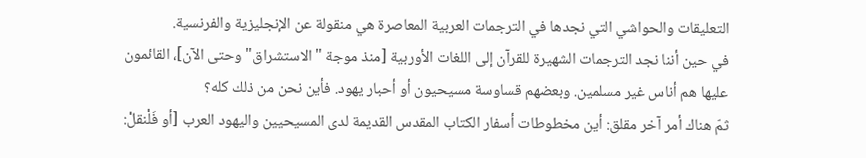التعليقات والحواشي التي نجدها في الترجمات العربية المعاصرة هي منقولة عن الإنجليزية والفرنسية.
في حين أننا نجد الترجمات الشهيرة للقرآن إلى اللغات الأوربية [منذ موجة "الاستشراق" وحتى الآن]، القائمون عليها هم أناس غير مسلمين. وبعضهم قساوسة مسيحيون أو أحبار يهود. فأين نحن من ذلك كله؟
ثمّ هناك أمر آخر مقلق: أين مخطوطات أسفار الكتاب المقدس القديمة لدى المسيحيين واليهود العرب [أو فَلْنقلْ: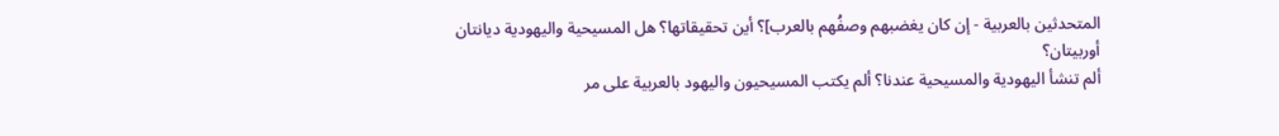المتحدثين بالعربية - إن كان يغضبهم وصفُهم بالعرب]؟ أين تحقيقاتها؟ هل المسيحية واليهودية ديانتان أوربيتان؟
ألم تنشأ اليهودية والمسيحية عندنا؟ ألم يكتب المسيحيون واليهود بالعربية على مر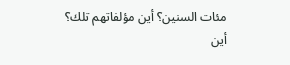مئات السنين؟ أين مؤلفاتهم تلك؟ أين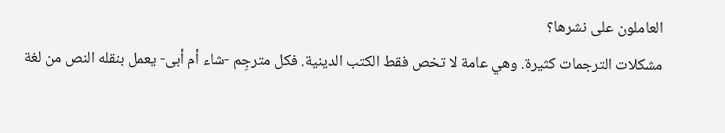العاملون على نشرها؟
مشكلات الترجمات كثيرة. وهي عامة لا تخص فقط الكتب الدينية. فكل مترجِم -شاء أم أبى- يعمل بنقله النص من لغة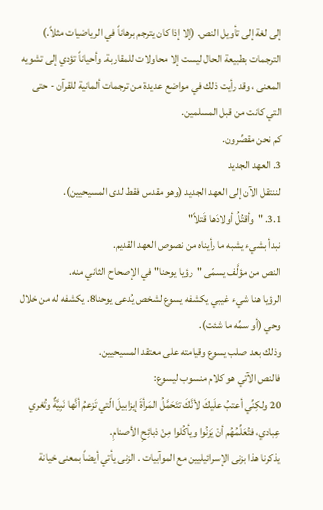إلى لغة إلى تأويل النص. (إلا إذا كان يترجم برهاناً في الرياضيات مثلاً.)
الترجمات بطبيعة الحال ليست إلا محاولات للمقاربة. وأحياناً تؤدي إلى تشويه المعنى ، وقد رأيت ذلك في مواضع عديدة من ترجمات ألمانية للقرآن - حتى التي كانت من قبل المسلمين.
كم نحن مقصِّرون.
3. العهد الجديد
لننتقل الآن إلى العهد الجديد (وهو مقدس فقط لدى المسيحيين).
3.1. "وأقتُلُ أولادَها قَتلاً"
نبدأ بشيء يشبه ما رأيناه من نصوص العهد القديم.
النص من مؤلَّف يسمّى "رؤيا يوحنا" في الإصحاح الثاني منه.
الرؤيا هنا شيء غيبي يكشفه يسوع لشخص يُدعى يوحنا8. يكشفه له من خلال وحي (أو سمِّه ما شئت).
وذلك بعد صلب يسوع وقيامته على معتقد المسيحيين.
فالنص الآتي هو كلام منسوب ليسوع:
20 ولكِنِّي أعتبُ علَيكَ لأنَّكَ تتَحَمَّلُ المَرأةَ إيزابيلَ الّتي تَزعمُ أنَّها نَبِيَّةٌ وتُغري عِبادي، فتُعَلِّمُهُم أنْ يَزنُوا ويأكُلوا مِنْ ذبائِحِ الأصنامِ.
يذكرنا هذا بزنى الإسرائيليين مع الموآبيات . الزنى يأتي أيضاً بمعنى خيانة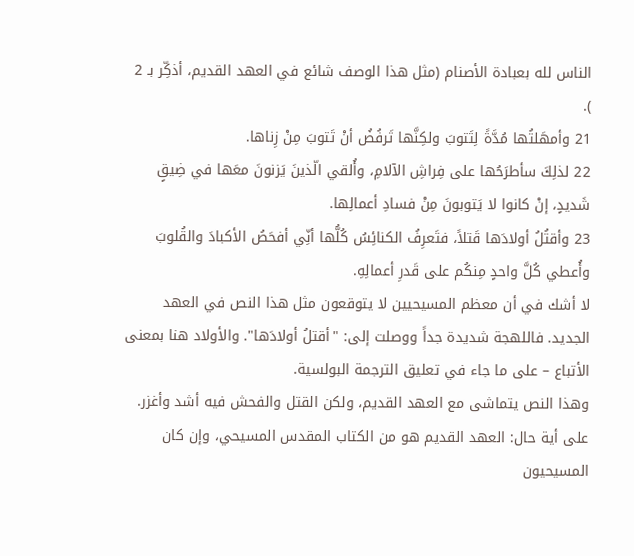الناس لله بعبادة الأصنام (مثل هذا الوصف شائع في العهد القديم، أذكِّر بـ 2 ).
21 وأمهَلتُها مُدَّةً لِتَتوبَ ولكِنَّها تَرفُضُ أنْ تَتوبَ مِنْ زِناها.
22 لذلِكَ سأطرَحُها على فِراشِ الآلامِ، وأُلقي الّذينَ يَزنونَ معَها في ضِيقٍ شَديدٍ، إنْ كانوا لا يَتوبونَ مِنْ فسادِ أعمالِها.
23 وأقتُلُ أولادَها قَتلاً، فتَعرِفُ الكنائِسُ كُلُّها أنِّي أفحَصُ الأكبادَ والقُلوبَ وأُعطي كُلَّ واحدٍ مِنكُم على قَدرِ أعمالِهِ.
لا أشك في أن معظم المسيحيين لا يتوقعون مثل هذا النص في العهد الجديد. فاللهجة شديدة جداً ووصلت إلى: "أقتلُ أولادَها". والأولاد هنا بمعنى الأتباع – على ما جاء في تعليق الترجمة البولسية.
وهذا النص يتماشى مع العهد القديم، ولكن القتل والفحش فيه أشد وأغزر.
على أية حال: العهد القديم هو من الكتاب المقدس المسيحي، وإن كان المسيحيون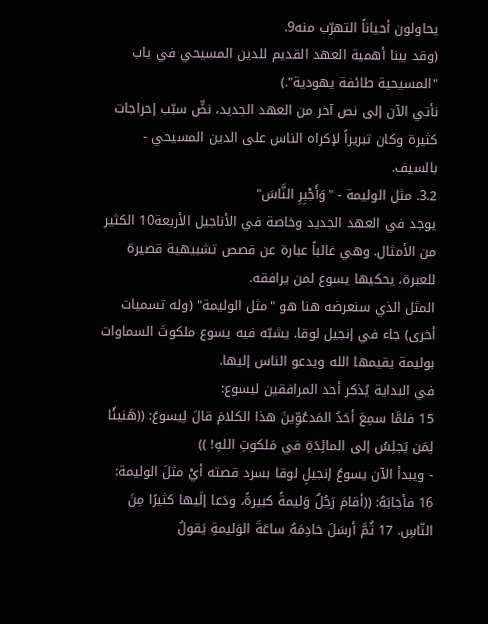يحاولون أحياناً التهرّب منه9.
(وقد بينا أهمية العهد القديم للدين المسيحي في ياب "المسيحية طائفة يهودية".)
نأتي الآن إلى نص آخر من العهد الجديد، نصٍّ سبّب إحراجات كثيرة وكان تبريراً لإكراه الناس على الدين المسيحي - بالسيف.
3.2. مثل الوليمة - "وَأَجْبِرِ النَّاسَ"
يوجد في العهد الجديد وخاصة في الأناجيل الأربعة10 الكثير من الأمثال. وهي غالباً عبارة عن قصص تشبيهية قصيرة للعبرة، يحكيها يسوع لمن يرافقه.
المثل الذي سنعرضه هنا هو "مثل الوليمة" (وله تسميات أخرى) جاء في إنجيل لوقا. يشبّه فيه يسوع ملكوتَ السماوات بوليمة يقيمها الله ويدعو الناس إليها.
في البداية يُذكر أحد المرافقين ليسوع:
15 فلمَّا سمِعَ أحَدُ المَدعُوِّينَ هذا الكلامَ قالَ لِيسوعَ: ((هَنيئًا لِمَن يَجلِسُ إلى المائِدَةِ في مَلكوتِ اللهِ! ))
- ويبدأ الآن يسوعُ إنجيلِ لوقا بسرد قصته أيْ مثلَ الوليمة:
16 فأجابَهُ: ((أقامَ رَجُلٌ وَليمةً كبيرةً، ودَعا إلَيها كثيرًا مِنَ النّاسِ. 17 ثُمَّ أرسَلَ خادِمَهُ ساعَةَ الوَليمةِ يَقولُ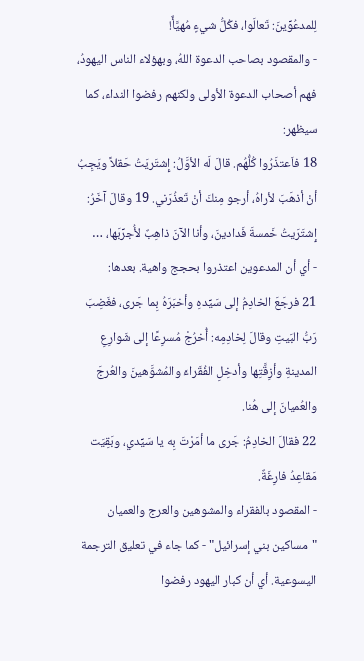لِلمدعُوِّينَ: تَعالَوا، فكُلُّ شيءٍ مُهيَّأٌ!
- والمقصود بصاحب الدعوة اللهُ، وبهؤلاء الناس اليهودُ، فهم أصحاب الدعوة الأولى ولكنهم رفضوا النداء، كما سيظهر:
18 فاَعتذَرُوا كُلُّهُم. قالَ لَه الأوَّلُ: إِشتَريَتُ حَقلاً ويَجِبُ أنْ أذهَبَ لأراهُ، أرجو مِنكَ أنْ تَعذُرَني. 19 وقالَ آخَرُ: إِشتَرَيتُ خَمسةَ فَدادينَ، وأنا الآنَ ذاهِبٌ لأُجرِّبَها، …
- أي أن المدعوين اعتذروا بحجج واهية. بعدها:
21 فرجَعَ الخادِمُ إلى سَيِّدهِ وأخبَرَهُ بِما جَرى، فغَضِبَ رَبُّ البَيتِ وقالَ لِخادِمِه: أُخرُجْ مُسرِعًا إلى شَوارِعِ المدينةِ وأزِقَّتِها وأدخِلِ الفُقَراءَ والمُشوَّهينَ والعُرجَ والعُميانَ إلى هُنا.
22 فقالَ الخادِمُ: جَرى ما أمَرْتَ بِه يا سَيِّدي، وبَقِيَت مَقاعِدُ فارِغَةٌ.
- المقصود بالفقراء والمشوهين والعرج والعميان "مساكين بني إسرائيل" - كما جاء في تعليق الترجمة اليسوعية. أي أن كبار اليهود رفضوا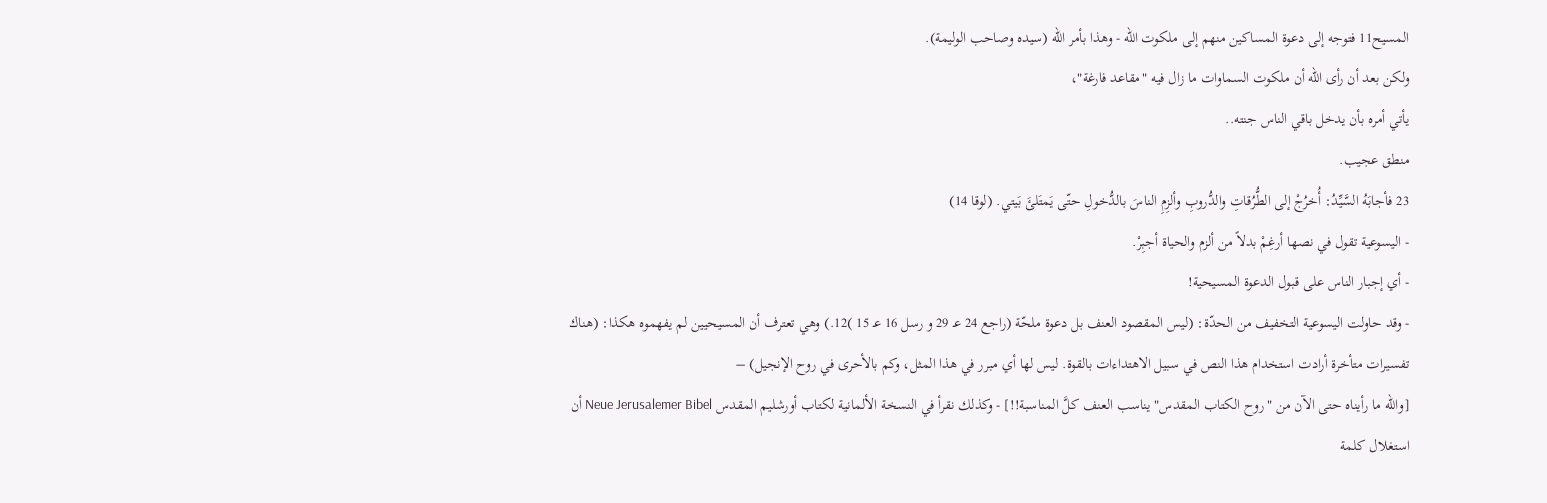المسيح11 فتوجه إلى دعوة المساكين منهم إلى ملكوت الله - وهذا بأمر الله (سيده وصاحب الوليمة).
ولكن بعد أن رأى الله أن ملكوت السماوات ما زال فيه "مقاعد فارغة"،
يأتي أمره بأن يدخل باقي الناس جنته..
منطق عجيب.
23 فأجابَهُ السَّيِّدُ: أُخرُجْ إلى الطُّرُقاتِ والدُّروبِ وألزِمِ الناسَ بالدُّخولِ حتّى يَمتَلئَ بَيتي. (لوقا 14)
- اليسوعية تقول في نصها أرغِمْ بدلاً من ألزم والحياة أجبِرْ.
- أي إجبار الناس على قبول الدعوة المسيحية!
- وقد حاولت اليسوعية التخفيف من الحدّة: (ليس المقصود العنف بل دعوة ملحّة (راجع 24 عـ 29 و رسل 16 عـ 15 )12.) وهي تعترف أن المسيحيين لم يفهموه هكذا: (هناك تفسيرات متأخرة أرادت استخدام هذا النص في سبيل الاهتداءات بالقوة. ليس لها أي مبرر في هذا المثل، وكم بالأحرى في روح الإنجيل) –
[والله ما رأيناه حتى الآن من "روح الكتاب المقدس" يناسب العنف كلَّ المناسبة!!] - وكذلك نقرأ في النسخة الألمانية لكتاب أورشليم المقدس Neue Jerusalemer Bibel أن استغلال كلمة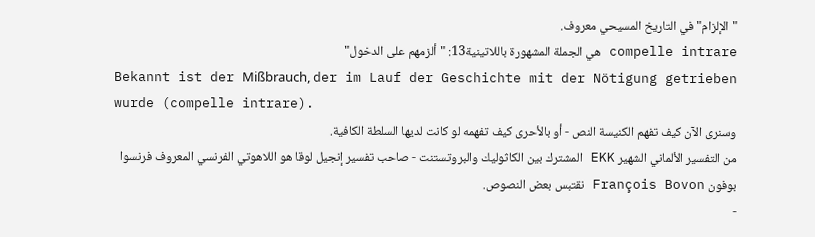"الإلزام" في التاريخ المسيحي معروف.
compelle intrare هي الجملة المشهورة باللاتينية13: "ألزمهم على الدخول"
Bekannt ist der Mißbrauch, der im Lauf der Geschichte mit der Nötigung getrieben wurde (compelle intrare).
وسنرى الآن كيف تفهم الكنيسة النص - أو بالأحرى كيف تفهمه لو كانت لديها السلطة الكافية.
من التفسير الألماني الشهير EKK المشترك بين الكاثوليك والبروتستنت - صاحب تفسير إنجيل لوقا هو اللاهوتي الفرنسي المعروف فرنسوا بوفون François Bovon نقتبس بعض النصوص.
-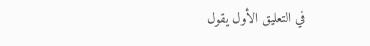في التعليق الأول يقول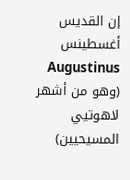إن القديس أغسطينس Augustinus (وهو من أشهر لاهوتيي المسيحيين)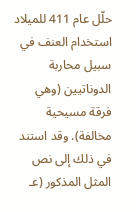حلّل عام 411 للميلاد استخدام العنف في سبيل محاربة الدوناتيين (وهي فرقة مسيحية مخالفة). وقد استند في ذلك إلى نص المثل المذكور (عـ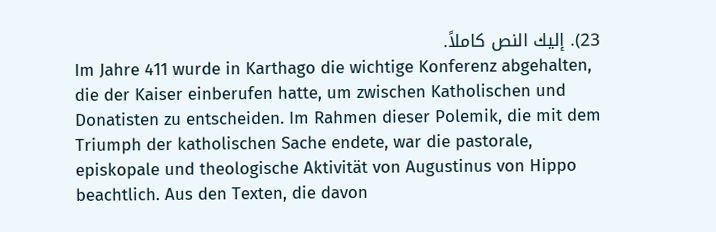23). إليك النص كاملاً.
Im Jahre 411 wurde in Karthago die wichtige Konferenz abgehalten, die der Kaiser einberufen hatte, um zwischen Katholischen und Donatisten zu entscheiden. Im Rahmen dieser Polemik, die mit dem Triumph der katholischen Sache endete, war die pastorale, episkopale und theologische Aktivität von Augustinus von Hippo beachtlich. Aus den Texten, die davon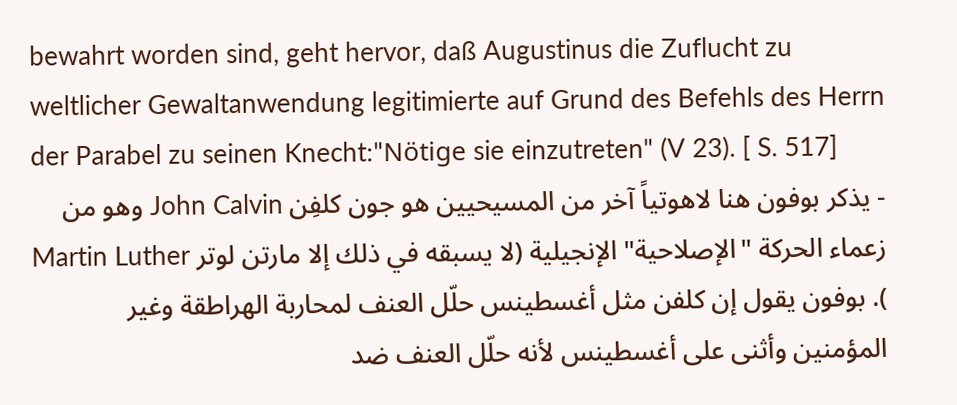bewahrt worden sind, geht hervor, daß Augustinus die Zuflucht zu weltlicher Gewaltanwendung legitimierte auf Grund des Befehls des Herrn der Parabel zu seinen Knecht:"Nötige sie einzutreten" (V 23). [ S. 517]
- يذكر بوفون هنا لاهوتياً آخر من المسيحيين هو جون كلفِن John Calvin وهو من زعماء الحركة "الإصلاحية" الإنجيلية (لا يسبقه في ذلك إلا مارتن لوتر Martin Luther ). بوفون يقول إن كلفن مثل أغسطينس حلّل العنف لمحاربة الهراطقة وغير المؤمنين وأثنى على أغسطينس لأنه حلّل العنف ضد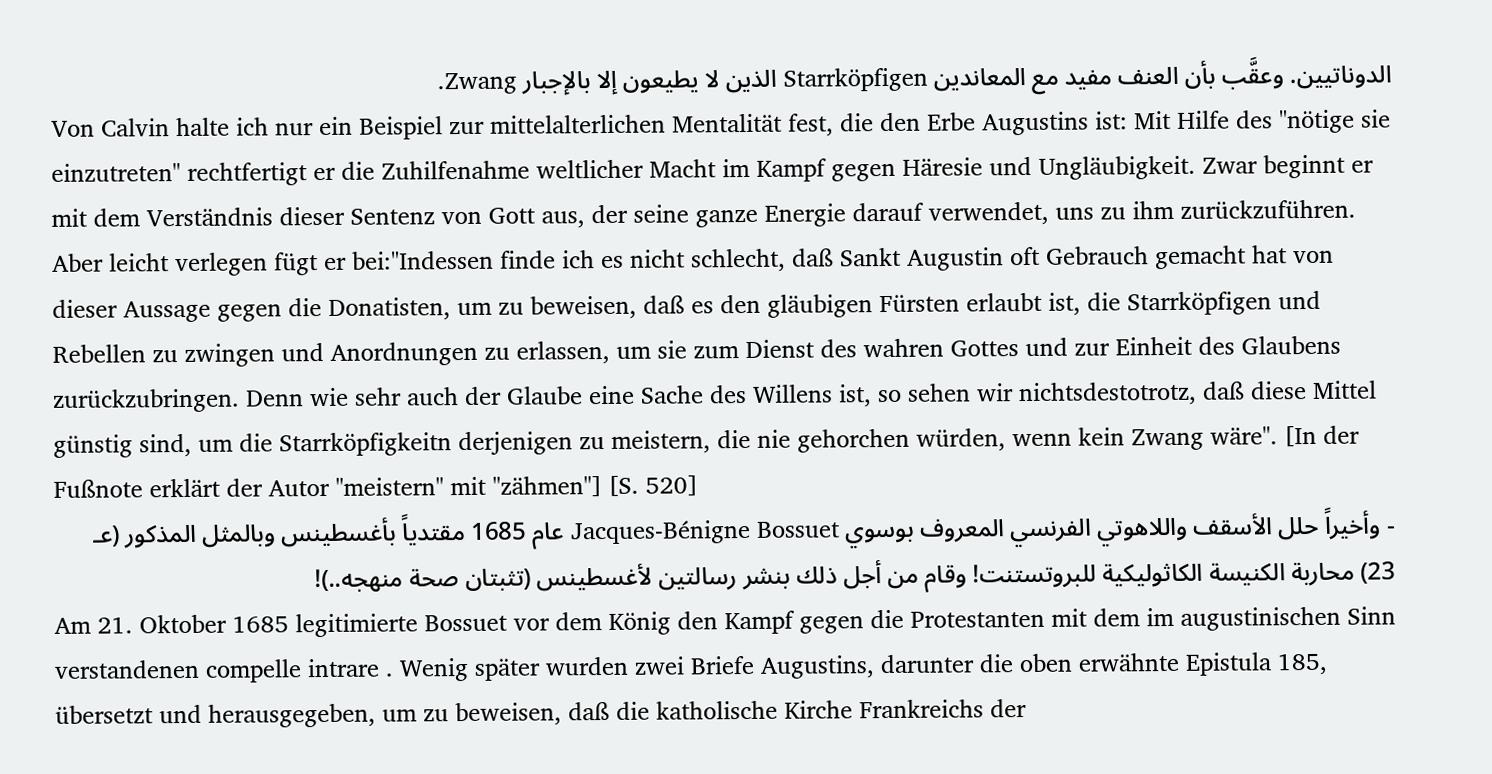الدوناتيين. وعقَّب بأن العنف مفيد مع المعاندين Starrköpfigen الذين لا يطيعون إلا بالإجبار Zwang.
Von Calvin halte ich nur ein Beispiel zur mittelalterlichen Mentalität fest, die den Erbe Augustins ist: Mit Hilfe des "nötige sie einzutreten" rechtfertigt er die Zuhilfenahme weltlicher Macht im Kampf gegen Häresie und Ungläubigkeit. Zwar beginnt er mit dem Verständnis dieser Sentenz von Gott aus, der seine ganze Energie darauf verwendet, uns zu ihm zurückzuführen. Aber leicht verlegen fügt er bei:"Indessen finde ich es nicht schlecht, daß Sankt Augustin oft Gebrauch gemacht hat von dieser Aussage gegen die Donatisten, um zu beweisen, daß es den gläubigen Fürsten erlaubt ist, die Starrköpfigen und Rebellen zu zwingen und Anordnungen zu erlassen, um sie zum Dienst des wahren Gottes und zur Einheit des Glaubens zurückzubringen. Denn wie sehr auch der Glaube eine Sache des Willens ist, so sehen wir nichtsdestotrotz, daß diese Mittel günstig sind, um die Starrköpfigkeitn derjenigen zu meistern, die nie gehorchen würden, wenn kein Zwang wäre". [In der Fußnote erklärt der Autor "meistern" mit "zähmen"] [S. 520]
- وأخيراً حلل الأسقف واللاهوتي الفرنسي المعروف بوسوي Jacques-Bénigne Bossuet عام 1685 مقتدياً بأغسطينس وبالمثل المذكور (عـ 23) محاربة الكنيسة الكاثوليكية للبروتستنت! وقام من أجل ذلك بنشر رسالتين لأغسطينس (تثبتان صحة منهجه..)!
Am 21. Oktober 1685 legitimierte Bossuet vor dem König den Kampf gegen die Protestanten mit dem im augustinischen Sinn verstandenen compelle intrare . Wenig später wurden zwei Briefe Augustins, darunter die oben erwähnte Epistula 185, übersetzt und herausgegeben, um zu beweisen, daß die katholische Kirche Frankreichs der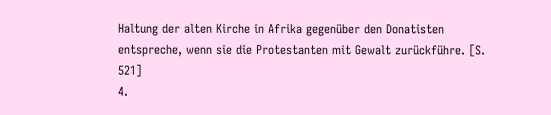Haltung der alten Kirche in Afrika gegenüber den Donatisten entspreche, wenn sie die Protestanten mit Gewalt zurückführe. [S. 521]
4.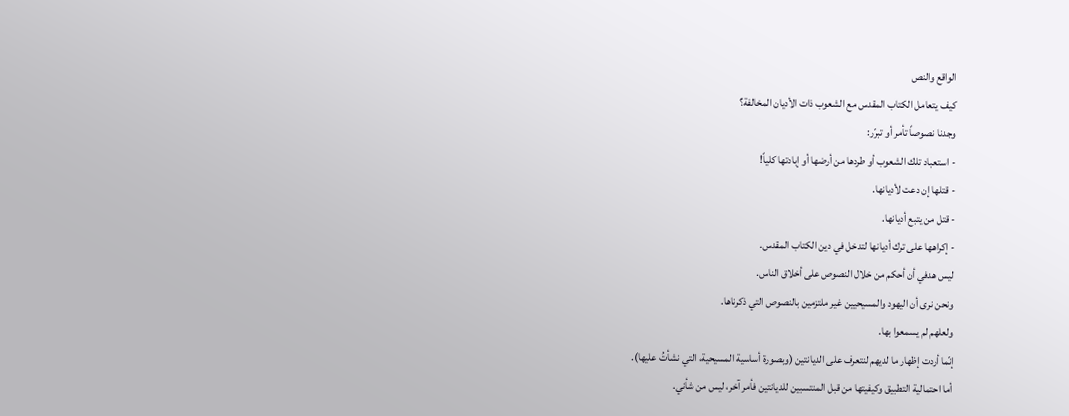الواقع والنص
كيف يتعامل الكتاب المقدس مع الشعوب ذات الأديان المخالفة؟
وجدنا نصوصاً تأمر أو تبرّر:
- استعباد تلك الشعوب أو طردها من أرضها أو إبادتها كلياً!
- قتلها إن دعت لأديانها.
- قتل من يتبع أديانها.
- إكراهها على ترك أديانها لتدخل في دين الكتاب المقدس.
ليس هدفي أن أحكم من خلال النصوص على أخلاق الناس.
ونحن نرى أن اليهود والمسيحيين غير ملتزمين بالنصوص التي ذكرناها.
ولعلهم لم يسمعوا بها.
إنّما أردت إظهار ما لديهم لنتعرف على الديانتين (وبصورة أساسية المسيحية، التي نشأتُ عليها).
أما احتمالية التطبيق وكيفيتها من قبل المنتسبين للديانتين فأمر آخر، ليس من شأني.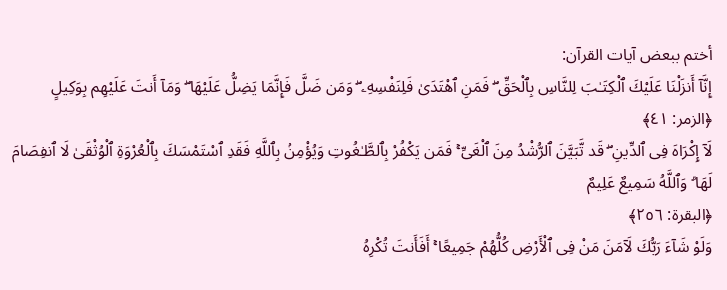أختم ببعض آيات القرآن:
إِنَّآ أَنزَلْنَا عَلَيْكَ ٱلْكِتَـٰبَ لِلنَّاسِ بِٱلْحَقِّ ۖ فَمَنِ ٱهْتَدَىٰ فَلِنَفْسِهِۦ ۖ وَمَن ضَلَّ فَإِنَّمَا يَضِلُّ عَلَيْهَا ۖ وَمَآ أَنتَ عَلَيْهِم بِوَكِيلٍ
﴿الزمر: ٤١﴾
لَآ إِكْرَاهَ فِى ٱلدِّينِ ۖ قَد تَّبَيَّنَ ٱلرُّشْدُ مِنَ ٱلْغَىِّ ۚ فَمَن يَكْفُرْ بِٱلطَّـٰغُوتِ وَيُؤْمِنۢ بِٱللَّهِ فَقَدِ ٱسْتَمْسَكَ بِٱلْعُرْوَةِ ٱلْوُثْقَىٰ لَا ٱنفِصَامَ لَهَا ۗ وَٱللَّهُ سَمِيعٌ عَلِيمٌ
﴿البقرة: ٢٥٦﴾
وَلَوْ شَآءَ رَبُّكَ لَآمَنَ مَنْ فِى ٱلْأَرْضِ كُلُّهُمْ جَمِيعًا ۚ أَفَأَنتَ تُكْرِهُ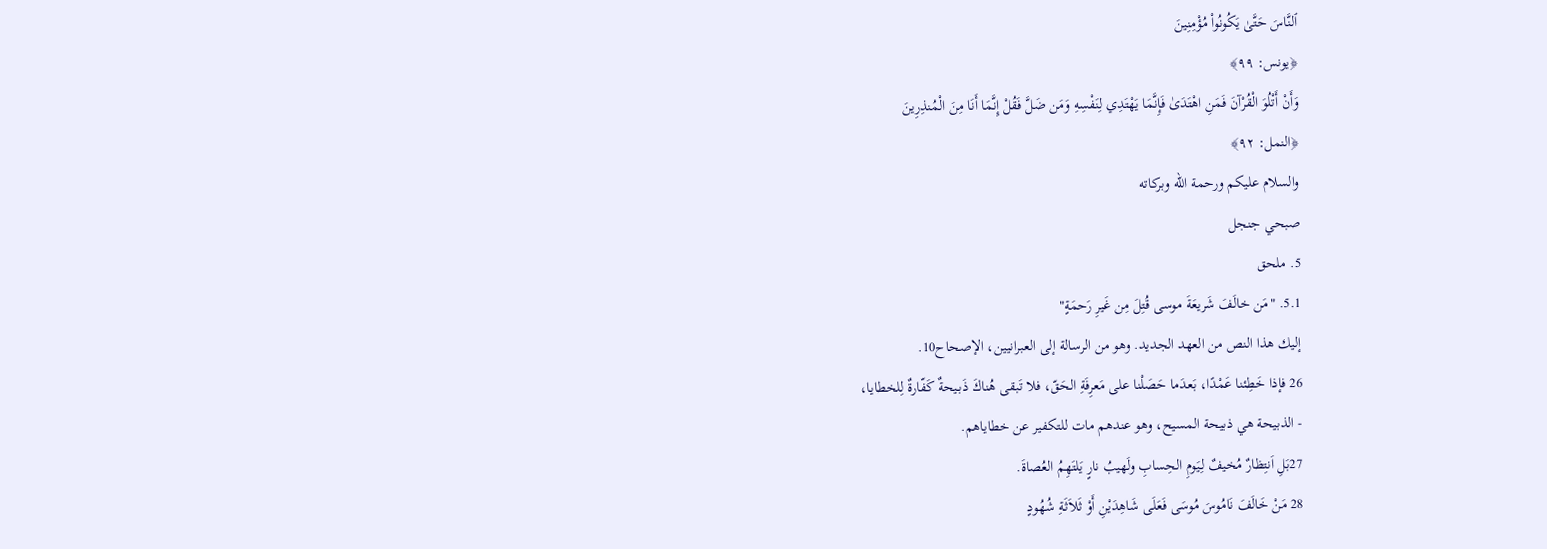ٱلنَّاسَ حَتَّىٰ يَكُونُوا۟ مُؤْمِنِينَ
﴿يونس: ٩٩﴾
وَأَنْ أَتْلُوَ الْقُرْآنَ فَمَنِ اهْتَدَىٰ فَإِنَّمَا يَهْتَدِي لِنَفْسِهِ وَمَن ضَلَّ فَقُلْ إِنَّمَا أَنَا مِنَ الْمُنذِرِينَ
﴿النمل: ٩٢﴾
والسلام عليكم ورحمة الله وبركاته
صبحي جنجل
5. ملحق
5.1. "مَن خالَفَ شَريعَةَ موسى قُتِلَ مِن غَيرِ رَحمَةٍ"
إليك هذا النص من العهد الجديد. وهو من الرسالة إلى العبرانيين، الإصحاح10.
26 فإذا خَطِئنا عَمْدًا، بَعدَما حَصَلْنا على مَعرِفَةِ الحَقّ، فلا تَبقى هُناكَ ذَبـيحةٌ كَفّارةٌ لِلخطايا،
- الذبيحة هي ذبيحة المسيح، وهو عندهم مات للتكفير عن خطاياهم.
27بَلِ اَنتِظارٌ مُخيفٌ لِـيَومِ الحِسابِ ولَهيبُ نارٍ يَلتَهِمُ العُصاةَ.
28 مَنْ خَالَفَ نَامُوسَ مُوسَى فَعَلَى شَاهِدَيْنِ أَوْ ثَلاَثَةِ شُهُودٍ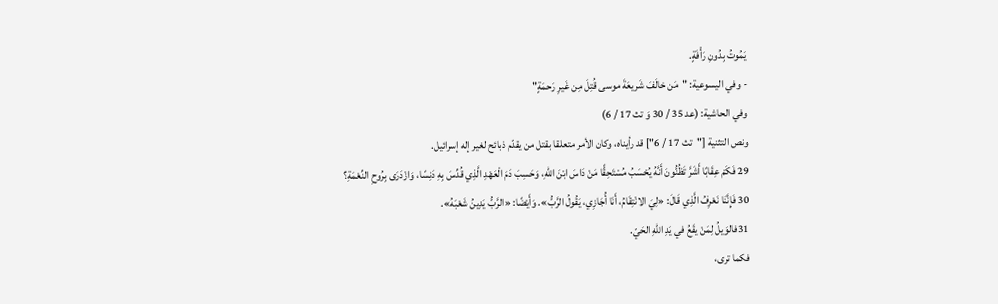يَمُوتُ بِدُونِ رَأْفَةٍ.
- وفي اليسوعية: "مَن خالَفَ شَريعَةَ موسى قُتِلَ مِن غَيرِ رَحمَةٍ"
وفي الحاشية: (عد 35 / 30 وَ تث 17 / 6)
ونص التثنية ["تث 17 / 6"] قد رأيناه، وكان الأمر متعلقا بقتل من يقدّم ذبائح لغير إله إسرائيل.
29 فَكَمْ عِقَابًا أَشَرَّ تَظُنُّونَ أَنَّهُ يُحْسَبُ مُسْتَحِقًّا مَنْ دَاسَ ابْنَ اللهِ، وَحَسِبَ دَمَ الْعَهْدِ الَّذِي قُدِّسَ بِهِ دَنِسًا، وَازْدَرَى بِرُوحِ النِّعْمَةِ؟
30 فَإِنَّنَا نَعْرِفُ الَّذِي قَالَ: «لِيَ الانْتِقَامُ، أَنَا أُجَازِي، يَقُولُ الرَّبُّ». وَأَيْضًا: «الرَّبُّ يَدِينُ شَعْبَهُ».
31فالوَيلُ لِمَنْ يقَعُ في يَدِ اللهِ الحَيّ.
فكما ترى،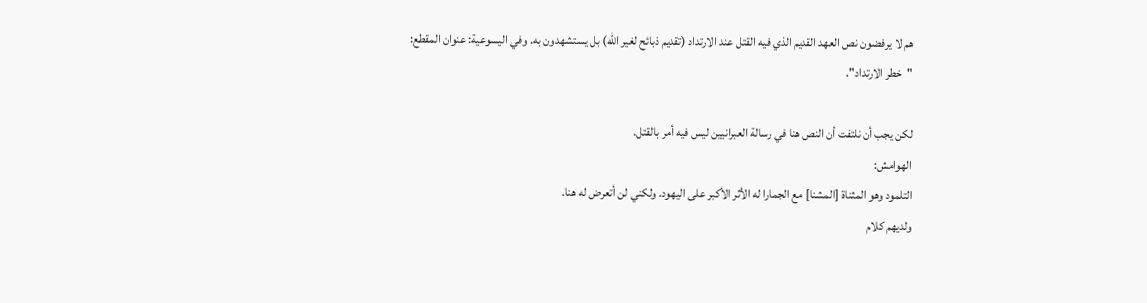هم لا يرفضون نص العهد القديم الذي فيه القتل عند الارتداد (تقديم ذبائح لغير الله) بل يستشهدون به. وفي اليسوعية: عنوان المقطع:
"خطر الارتداد".

لكن يجب أن نلتفت أن النص هنا في رسالة العبرانيين ليس فيه أمر بالقتل.
الهوامش:
التلمود وهو المثناة [المشنا] مع الجمارا له الأثر الأكبر على اليهود. ولكني لن أتعرض له هنا.
ولديهم كلام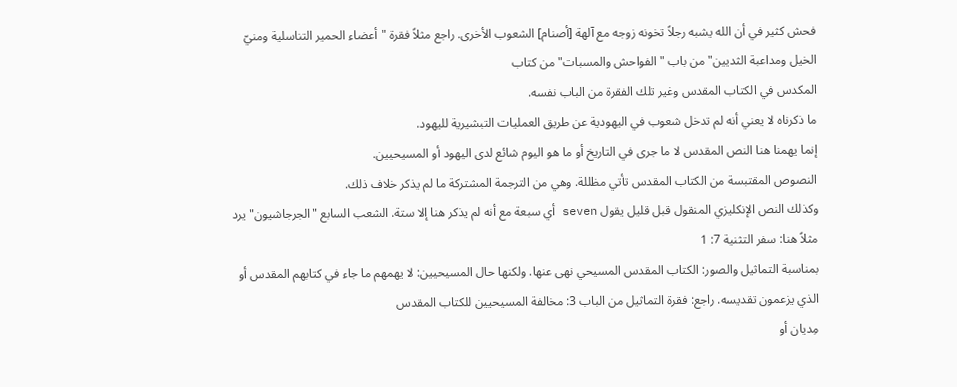فحش كثير في أن الله يشبه رجلاً تخونه زوجه مع آلهة [أصنام] الشعوب الأخرى. راجع مثلاً فقرة "أعضاء الحمير التناسلية ومنيّ الخيل ومداعبة الثديين" من باب "الفواحش والمسبات" من كتاب
المكدس في الكتاب المقدس وغير تلك الفقرة من الباب نفسه.
ما ذكرناه لا يعني أنه لم تدخل شعوب في اليهودية عن طريق العمليات التبشيرية لليهود.
إنما يهمنا هنا النص المقدس لا ما جرى في التاريخ أو ما هو اليوم شائع لدى اليهود أو المسيحيين.
النصوص المقتبسة من الكتاب المقدس تأتي مظللة. وهي من الترجمة المشتركة ما لم يذكر خلاف ذلك.
وكذلك النص الإنكليزي المنقول قبل قليل يقول seven أي سبعة مع أنه لم يذكر هنا إلا ستة. الشعب السابع "الجرجاشيون" يرد مثلاً هنا: سفر التثنية 7: 1
بمناسبة التماثيل والصور: الكتاب المقدس المسيحي نهى عنها. ولكنها حال المسيحيين: لا يهمهم ما جاء في كتابهم المقدس أو الذي يزعمون تقديسه. راجع: فقرة التماثيل من الباب 3: مخالفة المسيحيين للكتاب المقدس
مِديان أو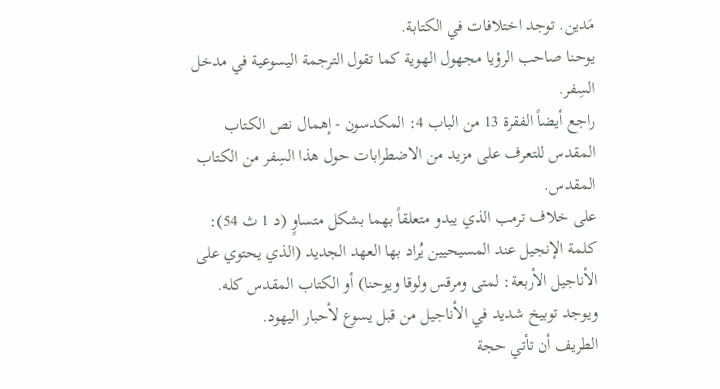مَدين. توجد اختلافات في الكتابة.
يوحنا صاحب الرؤيا مجهول الهوية كما تقول الترجمة اليسوعية في مدخل السِفر.
راجع أيضاً الفقرة 13 من الباب 4: المكدسون - إهمال نص الكتاب المقدس للتعرف على مزيد من الاضطرابات حول هذا السِفر من الكتاب المقدس.
على خلاف ترمب الذي يبدو متعلقاً بهما بشكل متساوٍ (د 1 ث 54):
كلمة الإنجيل عند المسيحيين يُراد بها العهد الجديد (الذي يحتوي على الأناجيل الأربعة: لمتى ومرقس ولوقا ويوحنا) أو الكتاب المقدس كله.
ويوجد توبيخ شديد في الأناجيل من قبل يسوع لأحبار اليهود.
الطريف أن تأتي حجة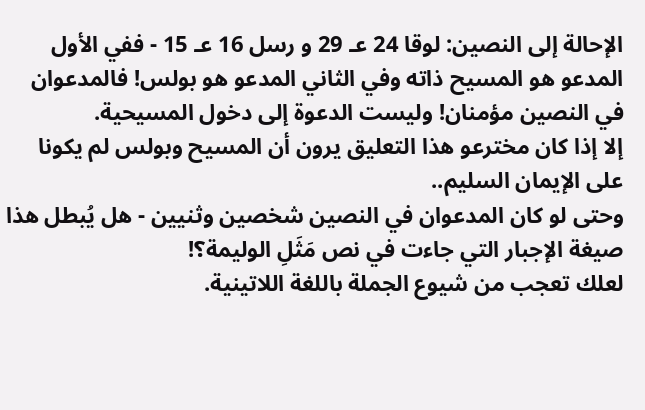الإحالة إلى النصين: لوقا 24 عـ 29 و رسل 16 عـ 15 - ففي الأول المدعو هو المسيح ذاته وفي الثاني المدعو هو بولس! فالمدعوان في النصين مؤمنان! وليست الدعوة إلى دخول المسيحية.
إلا إذا كان مخترعو هذا التعليق يرون أن المسيح وبولس لم يكونا على الإيمان السليم..
وحتى لو كان المدعوان في النصين شخصين وثنيين - هل يُبطل هذا صيغة الإجبار التي جاءت في نص مَثَلِ الوليمة؟!
لعلك تعجب من شيوع الجملة باللغة اللاتينية.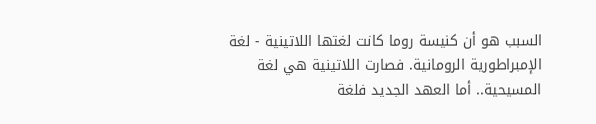السبب هو أن كنيسة روما كانت لغتها اللاتينية - لغة الإمبراطورية الرومانية. فصارت اللاتينية هي لغة المسيحية.. أما العهد الجديد فلغة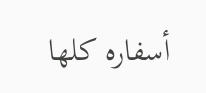أسفاره كلها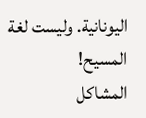اليونانية. وليست لغة المسيح!
المشاكل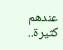عندهم كثيرة..